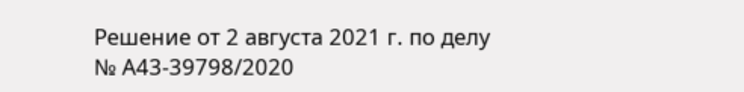Решение от 2 августа 2021 г. по делу № А43-39798/2020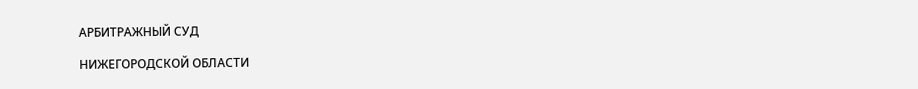АРБИТРАЖНЫЙ СУД

НИЖЕГОРОДСКОЙ ОБЛАСТИ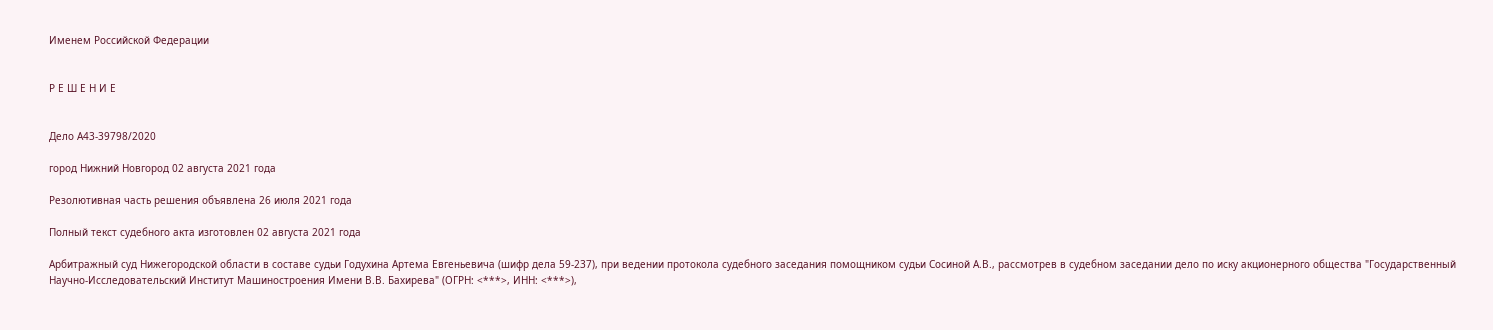Именем Российской Федерации


Р Е Ш Е Н И Е


Дело А43-39798/2020

город Нижний Новгород 02 августа 2021 года

Резолютивная часть решения объявлена 26 июля 2021 года

Полный текст судебного акта изготовлен 02 августа 2021 года

Арбитражный суд Нижегородской области в составе судьи Годухина Артема Евгеньевича (шифр дела 59-237), при ведении протокола судебного заседания помощником судьи Сосиной А.В., рассмотрев в судебном заседании дело по иску акционерного общества "Государственный Научно-Исследовательский Институт Машиностроения Имени В.В. Бахирева" (ОГРН: <***>, ИНН: <***>),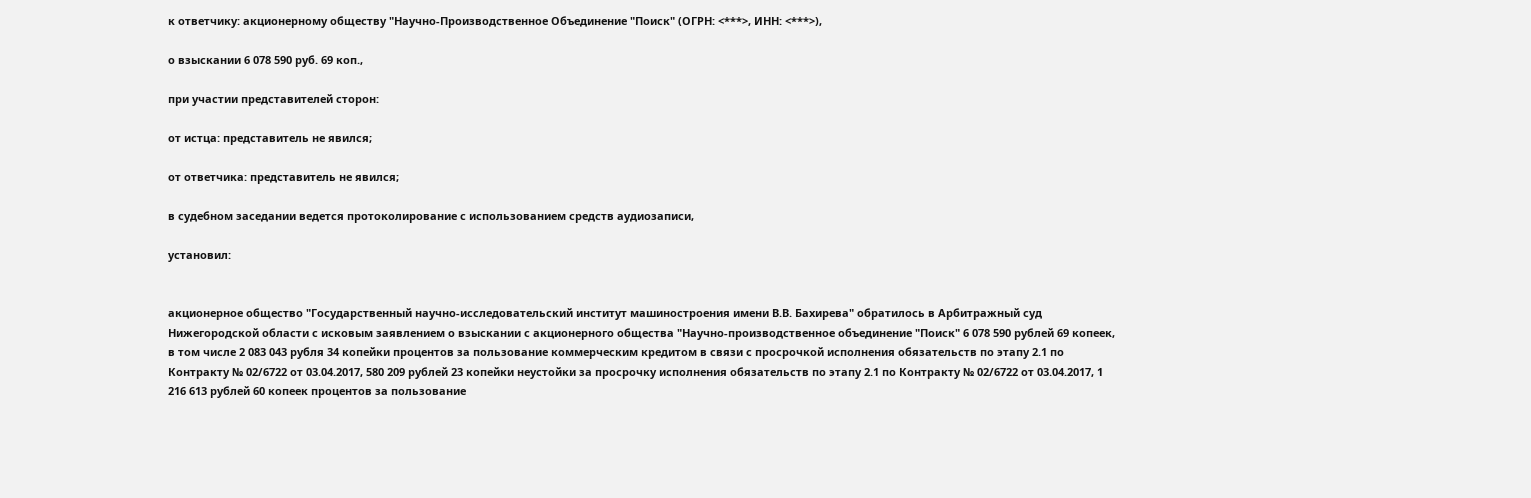к ответчику: акционерному обществу "Научно-Производственное Объединение "Поиск" (ОГРН: <***>, ИНН: <***>),

о взыскании 6 078 590 руб. 69 коп.,

при участии представителей сторон:

от истца: представитель не явился;

от ответчика: представитель не явился;

в судебном заседании ведется протоколирование с использованием средств аудиозаписи,

установил:


акционерное общество "Государственный научно-исследовательский институт машиностроения имени В.В. Бахирева" обратилось в Арбитражный суд Нижегородской области с исковым заявлением о взыскании с акционерного общества "Научно-производственное объединение "Поиск" 6 078 590 рублей 69 копеек, в том числе 2 083 043 рубля 34 копейки процентов за пользование коммерческим кредитом в связи с просрочкой исполнения обязательств по этапу 2.1 по Контракту № 02/6722 от 03.04.2017, 580 209 рублей 23 копейки неустойки за просрочку исполнения обязательств по этапу 2.1 по Контракту № 02/6722 от 03.04.2017, 1 216 613 рублей 60 копеек процентов за пользование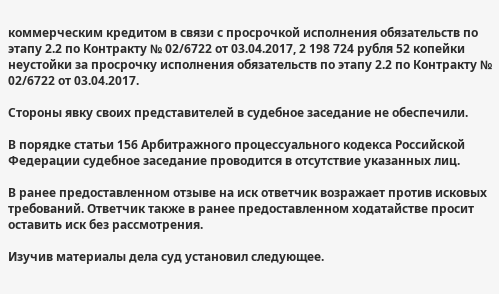коммерческим кредитом в связи с просрочкой исполнения обязательств по этапу 2.2 по Контракту № 02/6722 от 03.04.2017, 2 198 724 рубля 52 копейки неустойки за просрочку исполнения обязательств по этапу 2.2 по Контракту № 02/6722 от 03.04.2017.

Стороны явку своих представителей в судебное заседание не обеспечили.

В порядке статьи 156 Арбитражного процессуального кодекса Российской Федерации судебное заседание проводится в отсутствие указанных лиц.

В ранее предоставленном отзыве на иск ответчик возражает против исковых требований. Ответчик также в ранее предоставленном ходатайстве просит оставить иск без рассмотрения.

Изучив материалы дела суд установил следующее.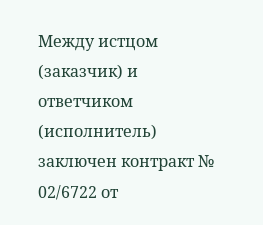Между истцом (заказчик) и ответчиком (исполнитель) заключен контракт № 02/6722 от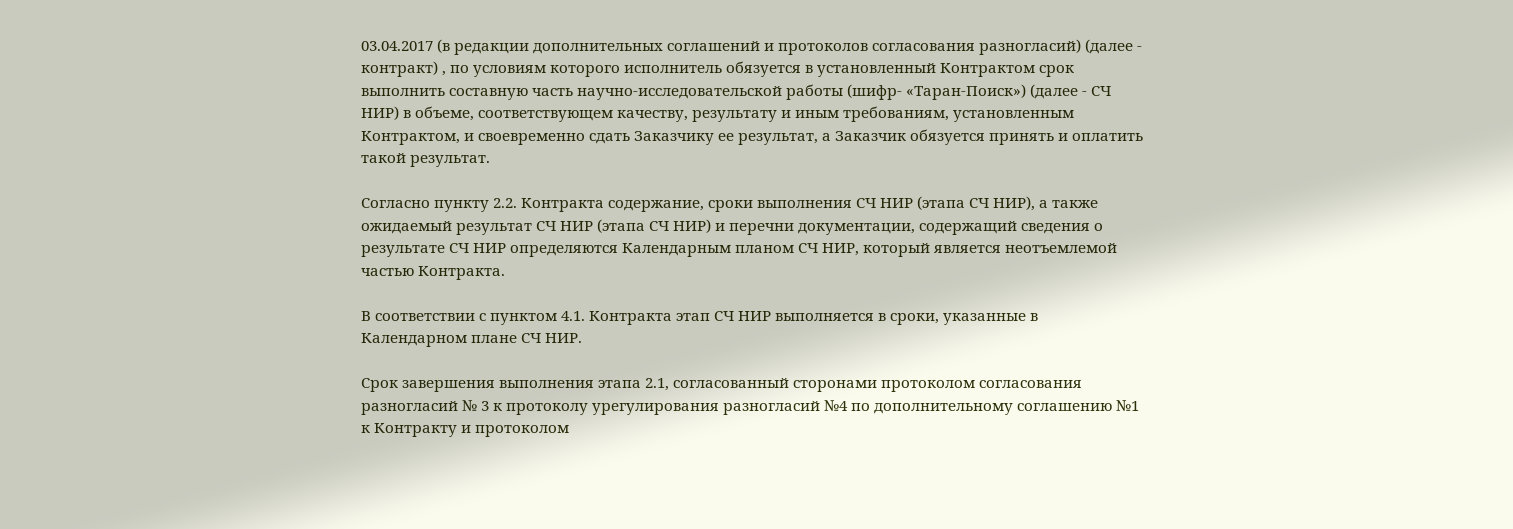03.04.2017 (в редакции дополнительных соглашений и протоколов согласования разногласий) (далее - контракт) , по условиям которого исполнитель обязуется в установленный Контрактом срок выполнить составную часть научно-исследовательской работы (шифр- «Таран-Поиск») (далее - СЧ НИР) в объеме, соответствующем качеству, результату и иным требованиям, установленным Контрактом, и своевременно сдать Заказчику ее результат, а Заказчик обязуется принять и оплатить такой результат.

Согласно пункту 2.2. Контракта содержание, сроки выполнения СЧ НИР (этапа СЧ НИР), а также ожидаемый результат СЧ НИР (этапа СЧ НИР) и перечни документации, содержащий сведения о результате СЧ НИР определяются Календарным планом СЧ НИР, который является неотъемлемой частью Контракта.

В соответствии с пунктом 4.1. Контракта этап СЧ НИР выполняется в сроки, указанные в Календарном плане СЧ НИР.

Срок завершения выполнения этапа 2.1, согласованный сторонами протоколом согласования разногласий № 3 к протоколу урегулирования разногласий №4 по дополнительному соглашению №1 к Контракту и протоколом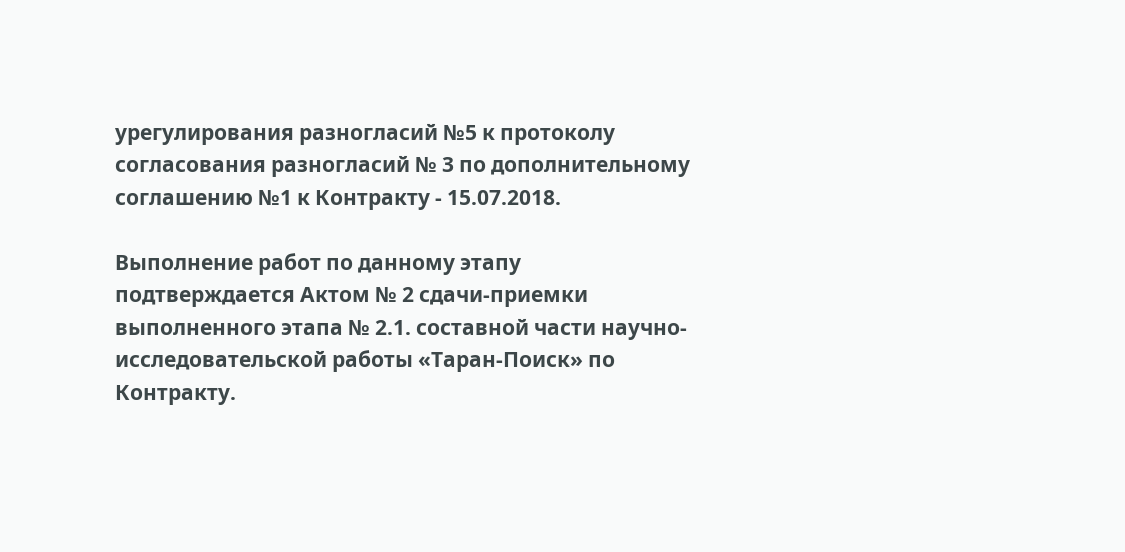урегулирования разногласий №5 к протоколу согласования разногласий № 3 по дополнительному соглашению №1 к Контракту - 15.07.2018.

Выполнение работ по данному этапу подтверждается Актом № 2 сдачи-приемки выполненного этапа № 2.1. составной части научно-исследовательской работы «Таран-Поиск» по Контракту.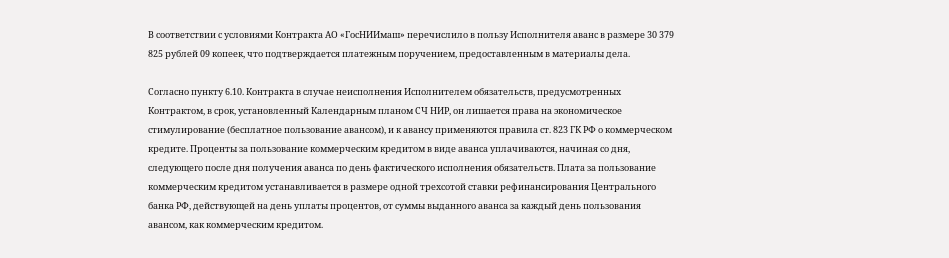В соответствии с условиями Контракта АО «ГосНИИмаш» перечислило в пользу Исполнителя аванс в размере 30 379 825 рублей 09 копеек, что подтверждается платежным поручением, предоставленным в материалы дела.

Согласно пункту 6.10. Контракта в случае неисполнения Исполнителем обязательств, предусмотренных Контрактом, в срок, установленный Календарным планом СЧ НИР, он лишается права на экономическое стимулирование (бесплатное пользование авансом), и к авансу применяются правила ст. 823 ГК РФ о коммерческом кредите. Проценты за пользование коммерческим кредитом в виде аванса уплачиваются, начиная со дня, следующего после дня получения аванса по день фактического исполнения обязательств. Плата за пользование коммерческим кредитом устанавливается в размере одной трехсотой ставки рефинансирования Центрального банка РФ, действующей на день уплаты процентов, от суммы выданного аванса за каждый день пользования авансом, как коммерческим кредитом.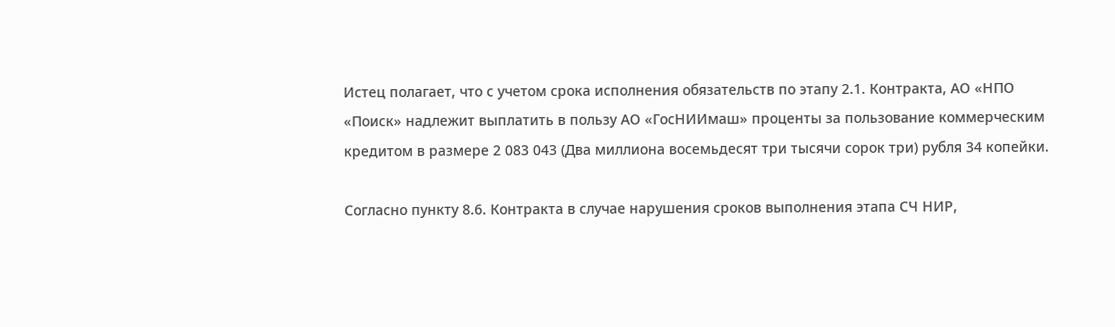Истец полагает, что с учетом срока исполнения обязательств по этапу 2.1. Контракта, АО «НПО «Поиск» надлежит выплатить в пользу АО «ГосНИИмаш» проценты за пользование коммерческим кредитом в размере 2 083 043 (Два миллиона восемьдесят три тысячи сорок три) рубля 34 копейки.

Согласно пункту 8.6. Контракта в случае нарушения сроков выполнения этапа СЧ НИР,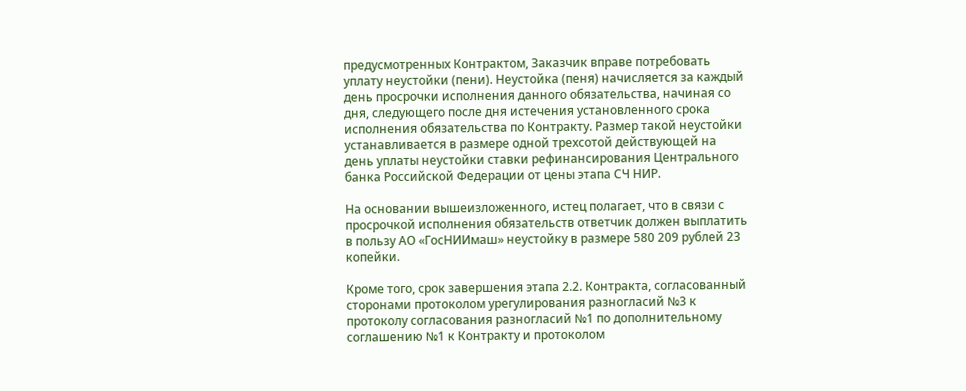предусмотренных Контрактом, Заказчик вправе потребовать уплату неустойки (пени). Неустойка (пеня) начисляется за каждый день просрочки исполнения данного обязательства, начиная со дня, следующего после дня истечения установленного срока исполнения обязательства по Контракту. Размер такой неустойки устанавливается в размере одной трехсотой действующей на день уплаты неустойки ставки рефинансирования Центрального банка Российской Федерации от цены этапа СЧ НИР.

На основании вышеизложенного, истец полагает, что в связи с просрочкой исполнения обязательств ответчик должен выплатить в пользу АО «ГосНИИмаш» неустойку в размере 580 209 рублей 23 копейки.

Кроме того, срок завершения этапа 2.2. Контракта, согласованный сторонами протоколом урегулирования разногласий №3 к протоколу согласования разногласий №1 по дополнительному соглашению №1 к Контракту и протоколом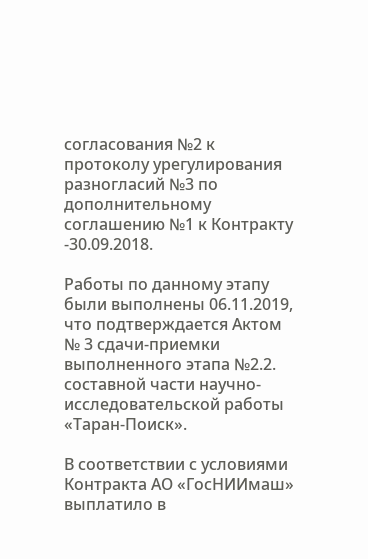согласования №2 к протоколу урегулирования разногласий №3 по дополнительному соглашению №1 к Контракту -30.09.2018.

Работы по данному этапу были выполнены 06.11.2019, что подтверждается Актом № 3 сдачи-приемки выполненного этапа №2.2. составной части научно-исследовательской работы «Таран-Поиск».

В соответствии с условиями Контракта АО «ГосНИИмаш» выплатило в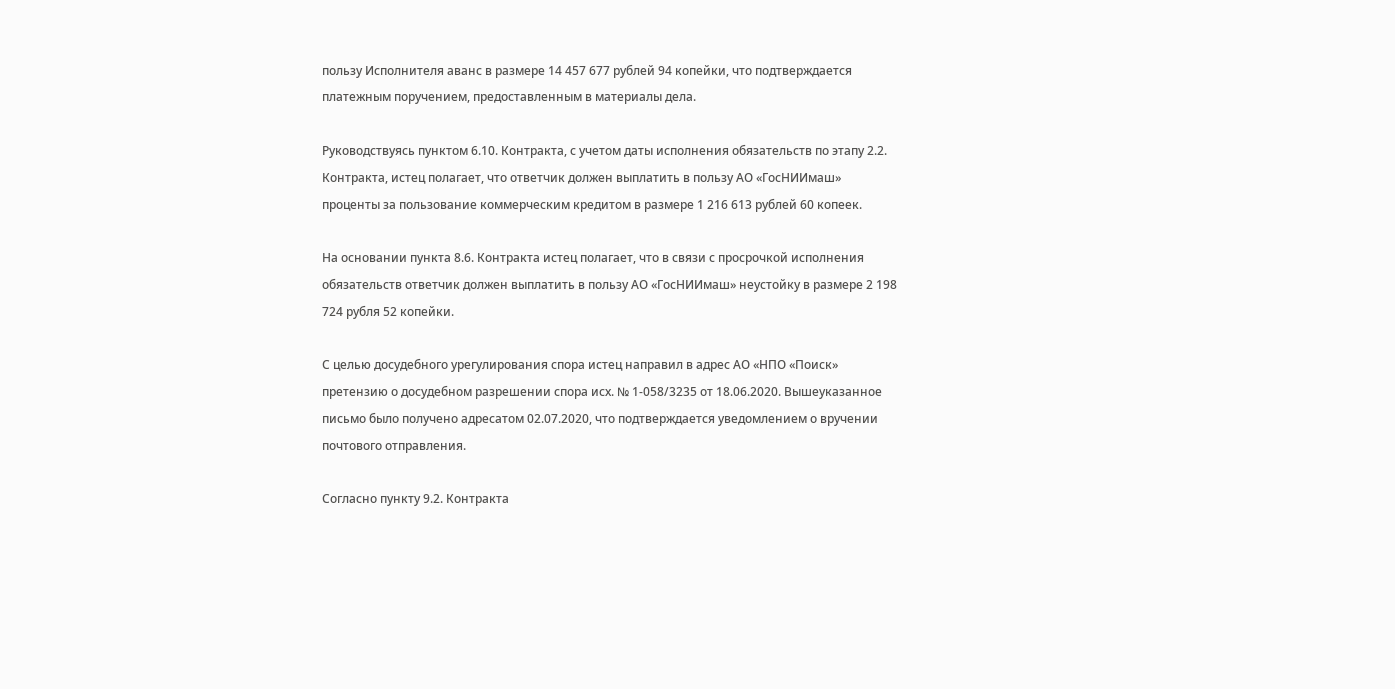пользу Исполнителя аванс в размере 14 457 677 рублей 94 копейки, что подтверждается платежным поручением, предоставленным в материалы дела.

Руководствуясь пунктом 6.10. Контракта, с учетом даты исполнения обязательств по этапу 2.2. Контракта, истец полагает, что ответчик должен выплатить в пользу АО «ГосНИИмаш» проценты за пользование коммерческим кредитом в размере 1 216 613 рублей 60 копеек.

На основании пункта 8.6. Контракта истец полагает, что в связи с просрочкой исполнения обязательств ответчик должен выплатить в пользу АО «ГосНИИмаш» неустойку в размере 2 198 724 рубля 52 копейки.

С целью досудебного урегулирования спора истец направил в адрес АО «НПО «Поиск» претензию о досудебном разрешении спора исх. № 1-058/3235 от 18.06.2020. Вышеуказанное письмо было получено адресатом 02.07.2020, что подтверждается уведомлением о вручении почтового отправления.

Согласно пункту 9.2. Контракта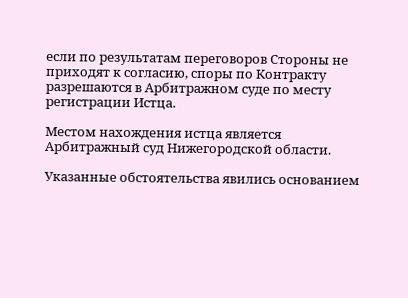если по результатам переговоров Стороны не приходят к согласию, споры по Контракту разрешаются в Арбитражном суде по месту регистрации Истца.

Местом нахождения истца является Арбитражный суд Нижегородской области.

Указанные обстоятельства явились основанием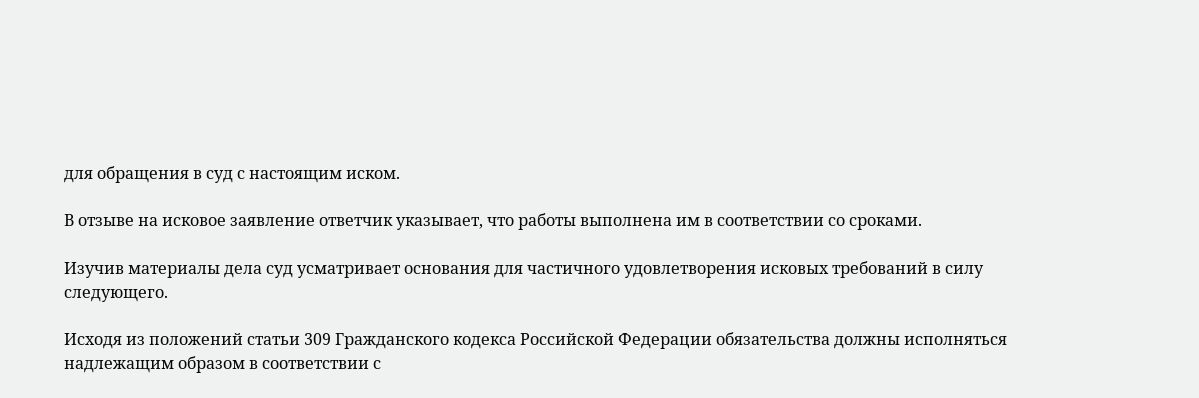для обращения в суд с настоящим иском.

В отзыве на исковое заявление ответчик указывает, что работы выполнена им в соответствии со сроками.

Изучив материалы дела суд усматривает основания для частичного удовлетворения исковых требований в силу следующего.

Исходя из положений статьи 309 Гражданского кодекса Российской Федерации обязательства должны исполняться надлежащим образом в соответствии с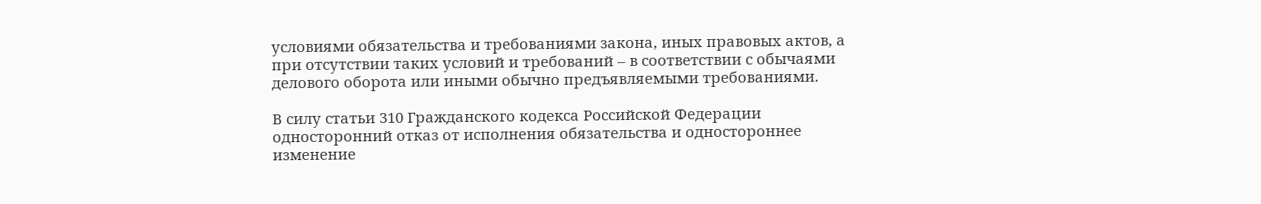условиями обязательства и требованиями закона, иных правовых актов, а при отсутствии таких условий и требований – в соответствии с обычаями делового оборота или иными обычно предъявляемыми требованиями.

В силу статьи 310 Гражданского кодекса Российской Федерации односторонний отказ от исполнения обязательства и одностороннее изменение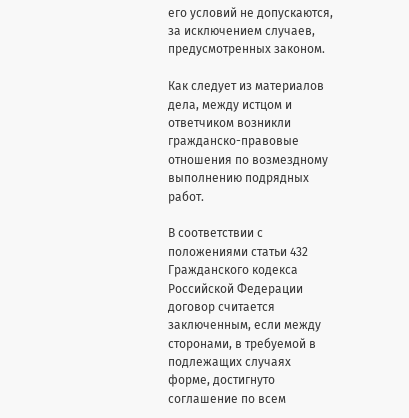его условий не допускаются, за исключением случаев, предусмотренных законом.

Как следует из материалов дела, между истцом и ответчиком возникли гражданско-правовые отношения по возмездному выполнению подрядных работ.

В соответствии с положениями статьи 432 Гражданского кодекса Российской Федерации договор считается заключенным, если между сторонами, в требуемой в подлежащих случаях форме, достигнуто соглашение по всем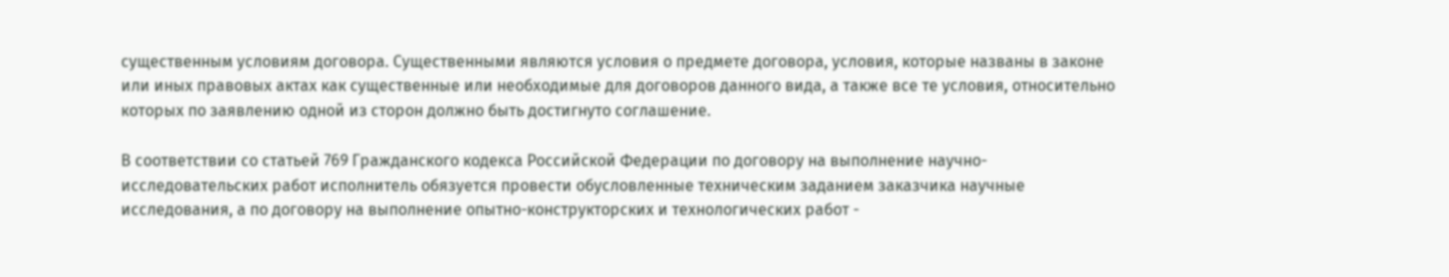существенным условиям договора. Существенными являются условия о предмете договора, условия, которые названы в законе или иных правовых актах как существенные или необходимые для договоров данного вида, а также все те условия, относительно которых по заявлению одной из сторон должно быть достигнуто соглашение.

В соответствии со статьей 769 Гражданского кодекса Российской Федерации по договору на выполнение научно-исследовательских работ исполнитель обязуется провести обусловленные техническим заданием заказчика научные исследования, а по договору на выполнение опытно-конструкторских и технологических работ -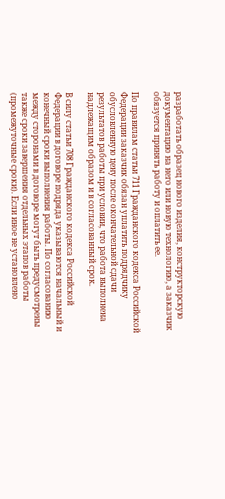разработать образец нового изделия, конструкторскую документацию на него или новую технологию, а заказчик обязуется принять работу и оплатить ее.

По правилам статьи 711 Гражданского кодекса Российской Федерации заказчик обязан уплатить подрядчику обусловленную цену после окончательной сдачи результатов работы при условии, что работа выполнена надлежащим образом и в согласованный срок.

В силу статьи 708 Гражданского кодекса Российской Федерации в договоре подряда указываются начальный и конечный сроки выполнения работы. По согласованию между сторонами в договоре могут быть предусмотрены также сроки завершения отдельных этапов работы (промежуточные сроки). Если иное не установлено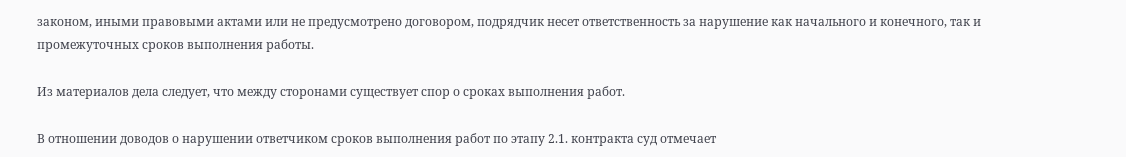законом, иными правовыми актами или не предусмотрено договором, подрядчик несет ответственность за нарушение как начального и конечного, так и промежуточных сроков выполнения работы.

Из материалов дела следует, что между сторонами существует спор о сроках выполнения работ.

В отношении доводов о нарушении ответчиком сроков выполнения работ по этапу 2.1. контракта суд отмечает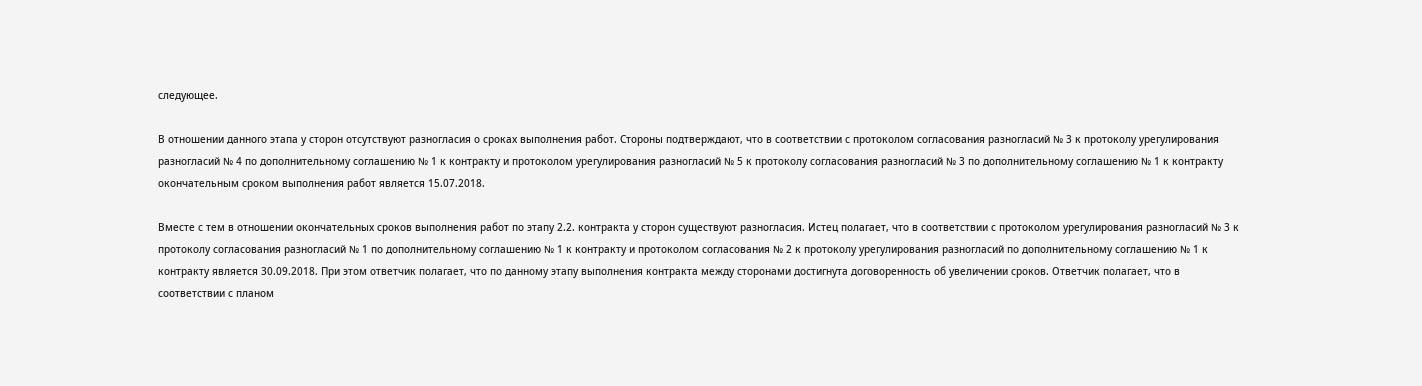следующее.

В отношении данного этапа у сторон отсутствуют разногласия о сроках выполнения работ. Стороны подтверждают, что в соответствии с протоколом согласования разногласий № 3 к протоколу урегулирования разногласий № 4 по дополнительному соглашению № 1 к контракту и протоколом урегулирования разногласий № 5 к протоколу согласования разногласий № 3 по дополнительному соглашению № 1 к контракту окончательным сроком выполнения работ является 15.07.2018.

Вместе с тем в отношении окончательных сроков выполнения работ по этапу 2.2. контракта у сторон существуют разногласия. Истец полагает, что в соответствии с протоколом урегулирования разногласий № 3 к протоколу согласования разногласий № 1 по дополнительному соглашению № 1 к контракту и протоколом согласования № 2 к протоколу урегулирования разногласий по дополнительному соглашению № 1 к контракту является 30.09.2018. При этом ответчик полагает, что по данному этапу выполнения контракта между сторонами достигнута договоренность об увеличении сроков. Ответчик полагает, что в соответствии с планом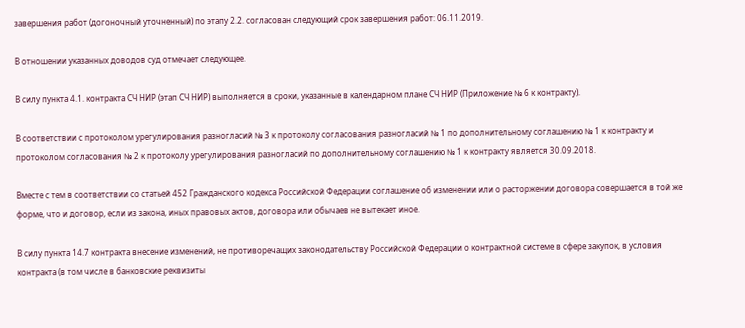завершения работ (догоночный уточненный) по этапу 2.2. согласован следующий срок завершения работ: 06.11.2019.

В отношении указанных доводов суд отмечает следующее.

В силу пункта 4.1. контракта СЧ НИР (этап СЧ НИР) выполняется в сроки, указанные в календарном плане СЧ НИР (Приложение № 6 к контракту).

В соответствии с протоколом урегулирования разногласий № 3 к протоколу согласования разногласий № 1 по дополнительному соглашению № 1 к контракту и протоколом согласования № 2 к протоколу урегулирования разногласий по дополнительному соглашению № 1 к контракту является 30.09.2018.

Вместе с тем в соответствии со статьей 452 Гражданского кодекса Российской Федерации соглашение об изменении или о расторжении договора совершается в той же форме, что и договор, если из закона, иных правовых актов, договора или обычаев не вытекает иное.

В силу пункта 14.7 контракта внесение изменений, не противоречащих законодательству Российской Федерации о контрактной системе в сфере закупок, в условия контракта (в том числе в банковские реквизиты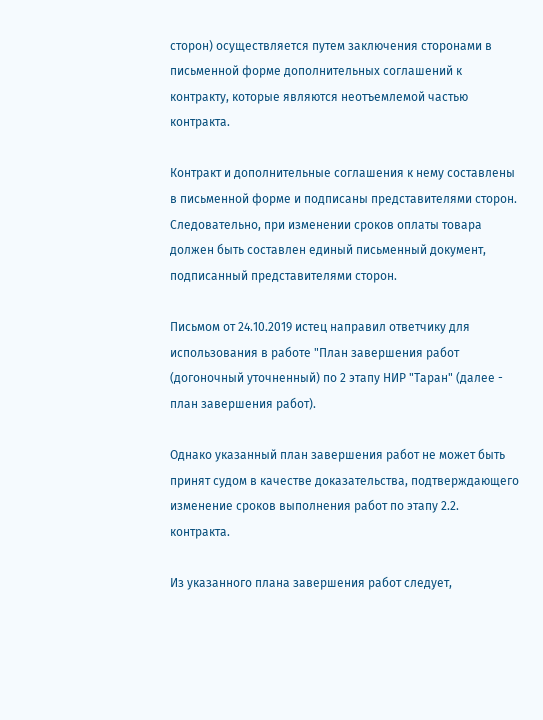сторон) осуществляется путем заключения сторонами в письменной форме дополнительных соглашений к контракту, которые являются неотъемлемой частью контракта.

Контракт и дополнительные соглашения к нему составлены в письменной форме и подписаны представителями сторон. Следовательно, при изменении сроков оплаты товара должен быть составлен единый письменный документ, подписанный представителями сторон.

Письмом от 24.10.2019 истец направил ответчику для использования в работе "План завершения работ (догоночный уточненный) по 2 этапу НИР "Таран" (далее - план завершения работ).

Однако указанный план завершения работ не может быть принят судом в качестве доказательства, подтверждающего изменение сроков выполнения работ по этапу 2.2. контракта.

Из указанного плана завершения работ следует,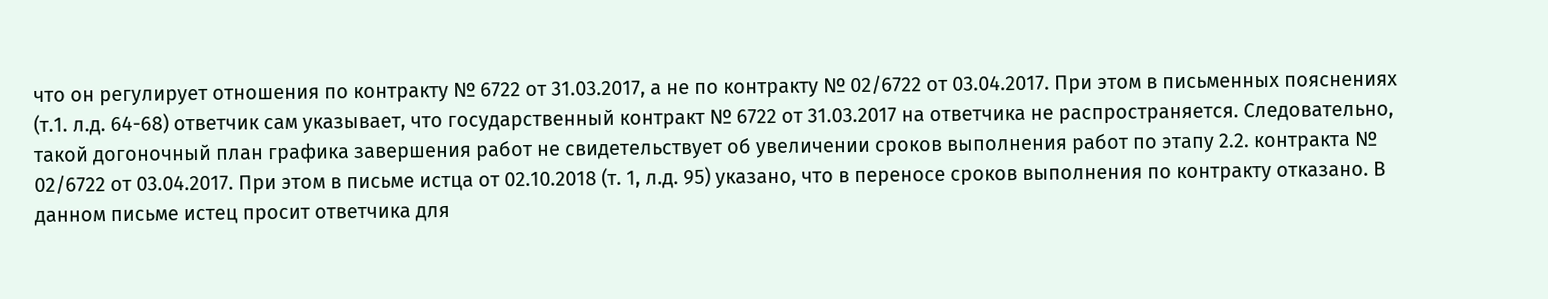что он регулирует отношения по контракту № 6722 от 31.03.2017, а не по контракту № 02/6722 от 03.04.2017. При этом в письменных пояснениях (т.1. л.д. 64-68) ответчик сам указывает, что государственный контракт № 6722 от 31.03.2017 на ответчика не распространяется. Следовательно, такой догоночный план графика завершения работ не свидетельствует об увеличении сроков выполнения работ по этапу 2.2. контракта № 02/6722 от 03.04.2017. При этом в письме истца от 02.10.2018 (т. 1, л.д. 95) указано, что в переносе сроков выполнения по контракту отказано. В данном письме истец просит ответчика для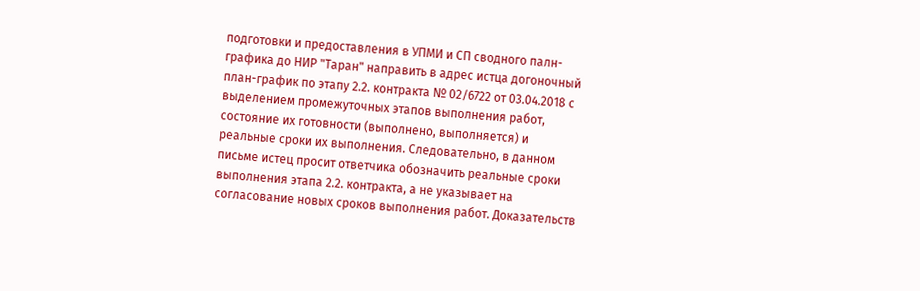подготовки и предоставления в УПМИ и СП сводного палн-графика до НИР "Таран" направить в адрес истца догоночный план-график по этапу 2.2. контракта № 02/6722 от 03.04.2018 с выделением промежуточных этапов выполнения работ, состояние их готовности (выполнено, выполняется) и реальные сроки их выполнения. Следовательно, в данном письме истец просит ответчика обозначить реальные сроки выполнения этапа 2.2. контракта, а не указывает на согласование новых сроков выполнения работ. Доказательств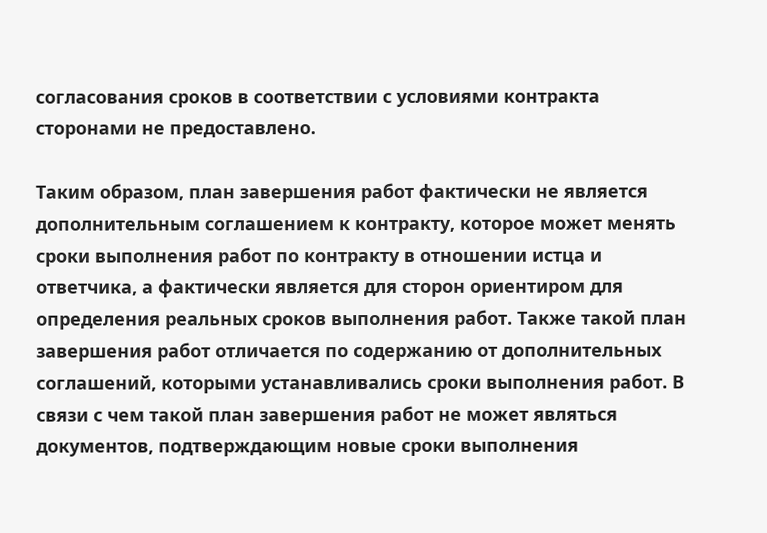согласования сроков в соответствии с условиями контракта сторонами не предоставлено.

Таким образом, план завершения работ фактически не является дополнительным соглашением к контракту, которое может менять сроки выполнения работ по контракту в отношении истца и ответчика, а фактически является для сторон ориентиром для определения реальных сроков выполнения работ. Также такой план завершения работ отличается по содержанию от дополнительных соглашений, которыми устанавливались сроки выполнения работ. В связи с чем такой план завершения работ не может являться документов, подтверждающим новые сроки выполнения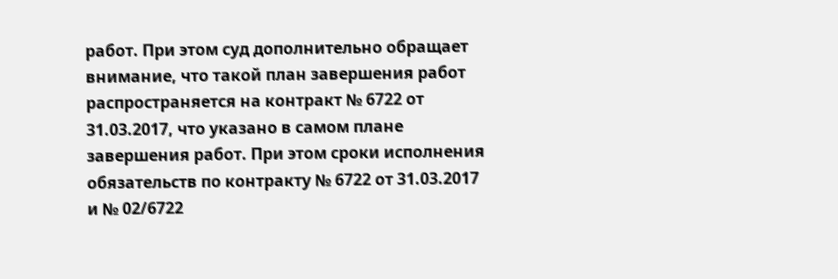работ. При этом суд дополнительно обращает внимание, что такой план завершения работ распространяется на контракт № 6722 от 31.03.2017, что указано в самом плане завершения работ. При этом сроки исполнения обязательств по контракту № 6722 от 31.03.2017 и № 02/6722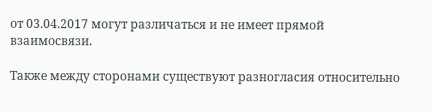от 03.04.2017 могут различаться и не имеет прямой взаимосвязи.

Также между сторонами существуют разногласия относительно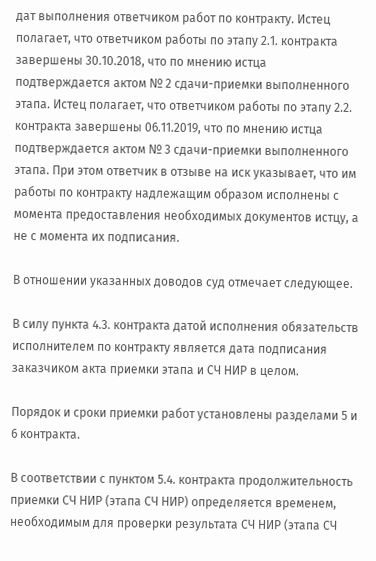дат выполнения ответчиком работ по контракту. Истец полагает, что ответчиком работы по этапу 2.1. контракта завершены 30.10.2018, что по мнению истца подтверждается актом № 2 сдачи-приемки выполненного этапа. Истец полагает, что ответчиком работы по этапу 2.2. контракта завершены 06.11.2019, что по мнению истца подтверждается актом № 3 сдачи-приемки выполненного этапа. При этом ответчик в отзыве на иск указывает, что им работы по контракту надлежащим образом исполнены с момента предоставления необходимых документов истцу, а не с момента их подписания.

В отношении указанных доводов суд отмечает следующее.

В силу пункта 4.3. контракта датой исполнения обязательств исполнителем по контракту является дата подписания заказчиком акта приемки этапа и СЧ НИР в целом.

Порядок и сроки приемки работ установлены разделами 5 и 6 контракта.

В соответствии с пунктом 5.4. контракта продолжительность приемки СЧ НИР (этапа СЧ НИР) определяется временем, необходимым для проверки результата СЧ НИР (этапа СЧ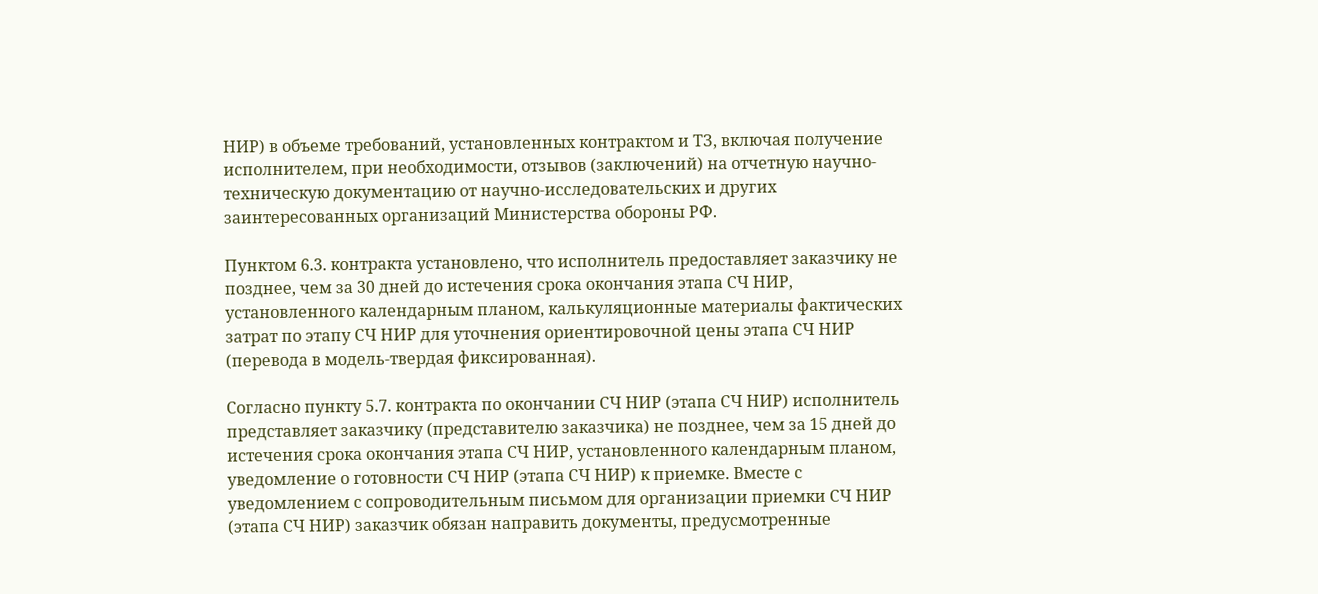НИР) в объеме требований, установленных контрактом и ТЗ, включая получение исполнителем, при необходимости, отзывов (заключений) на отчетную научно-техническую документацию от научно-исследовательских и других заинтересованных организаций Министерства обороны РФ.

Пунктом 6.3. контракта установлено, что исполнитель предоставляет заказчику не позднее, чем за 30 дней до истечения срока окончания этапа СЧ НИР, установленного календарным планом, калькуляционные материалы фактических затрат по этапу СЧ НИР для уточнения ориентировочной цены этапа СЧ НИР (перевода в модель-твердая фиксированная).

Согласно пункту 5.7. контракта по окончании СЧ НИР (этапа СЧ НИР) исполнитель представляет заказчику (представителю заказчика) не позднее, чем за 15 дней до истечения срока окончания этапа СЧ НИР, установленного календарным планом, уведомление о готовности СЧ НИР (этапа СЧ НИР) к приемке. Вместе с уведомлением с сопроводительным письмом для организации приемки СЧ НИР (этапа СЧ НИР) заказчик обязан направить документы, предусмотренные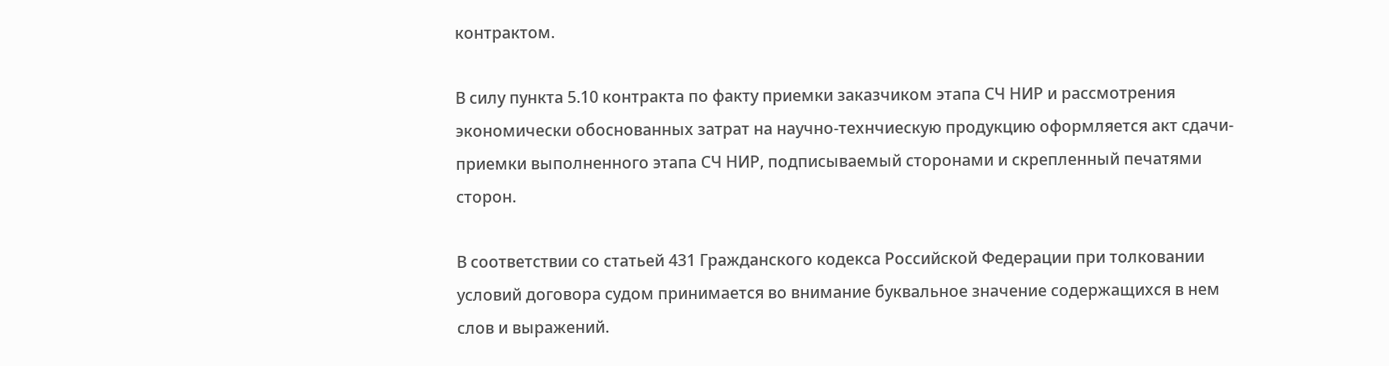контрактом.

В силу пункта 5.10 контракта по факту приемки заказчиком этапа СЧ НИР и рассмотрения экономически обоснованных затрат на научно-технчиескую продукцию оформляется акт сдачи-приемки выполненного этапа СЧ НИР, подписываемый сторонами и скрепленный печатями сторон.

В соответствии со статьей 431 Гражданского кодекса Российской Федерации при толковании условий договора судом принимается во внимание буквальное значение содержащихся в нем слов и выражений.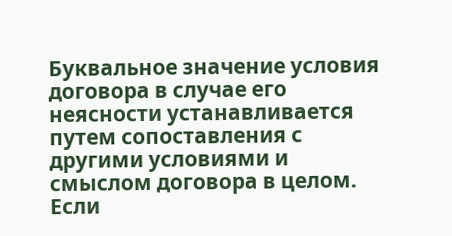Буквальное значение условия договора в случае его неясности устанавливается путем сопоставления с другими условиями и смыслом договора в целом. Если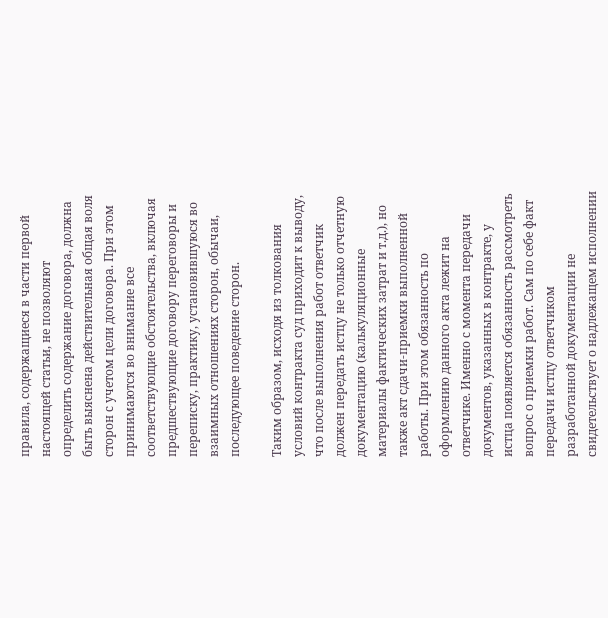правила, содержащиеся в части первой настоящей статьи, не позволяют определить содержание договора, должна быть выяснена действительная общая воля сторон с учетом цели договора. При этом принимаются во внимание все соответствующие обстоятельства, включая предшествующие договору переговоры и переписку, практику, установившуюся во взаимных отношениях сторон, обычаи, последующее поведение сторон.

Таким образом, исходя из толкования условий контракта суд приходит к выводу, что после выполнения работ ответчик должен передать истцу не только отчетную документацию (калькуляционные материалы фактических затрат и т.д.), но также акт сдачи-приемки выполненной работы. При этом обязанность по оформлению данного акта лежит на ответчике. Именно с момента передачи документов, указанных в контракте, у истца появляется обязанность рассмотреть вопрос о приемки работ. Сам по себе факт передачи истцу ответчиком разработанной документации не свидетельствует о надлежащем исполнении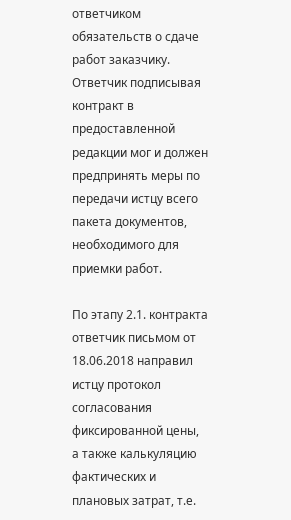ответчиком обязательств о сдаче работ заказчику. Ответчик подписывая контракт в предоставленной редакции мог и должен предпринять меры по передачи истцу всего пакета документов, необходимого для приемки работ.

По этапу 2.1. контракта ответчик письмом от 18.06.2018 направил истцу протокол согласования фиксированной цены, а также калькуляцию фактических и плановых затрат, т.е.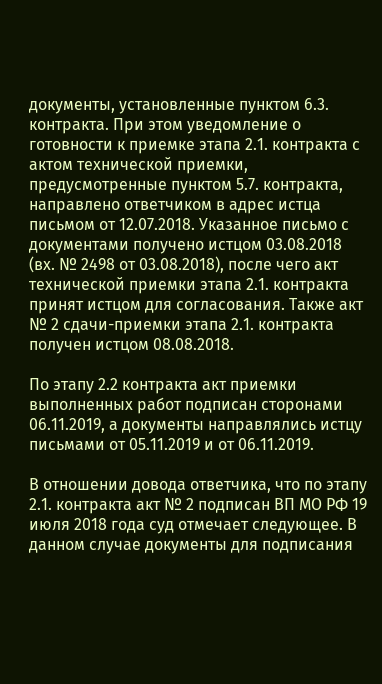документы, установленные пунктом 6.3. контракта. При этом уведомление о готовности к приемке этапа 2.1. контракта с актом технической приемки, предусмотренные пунктом 5.7. контракта, направлено ответчиком в адрес истца письмом от 12.07.2018. Указанное письмо с документами получено истцом 03.08.2018 (вх. № 2498 от 03.08.2018), после чего акт технической приемки этапа 2.1. контракта принят истцом для согласования. Также акт № 2 сдачи-приемки этапа 2.1. контракта получен истцом 08.08.2018.

По этапу 2.2 контракта акт приемки выполненных работ подписан сторонами 06.11.2019, а документы направлялись истцу письмами от 05.11.2019 и от 06.11.2019.

В отношении довода ответчика, что по этапу 2.1. контракта акт № 2 подписан ВП МО РФ 19 июля 2018 года суд отмечает следующее. В данном случае документы для подписания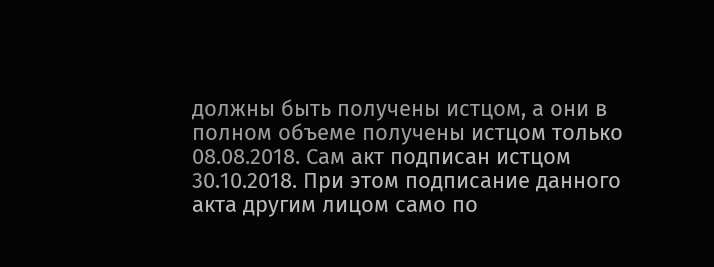должны быть получены истцом, а они в полном объеме получены истцом только 08.08.2018. Сам акт подписан истцом 30.10.2018. При этом подписание данного акта другим лицом само по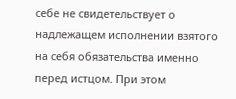себе не свидетельствует о надлежащем исполнении взятого на себя обязательства именно перед истцом. При этом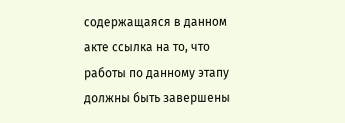содержащаяся в данном акте ссылка на то, что работы по данному этапу должны быть завершены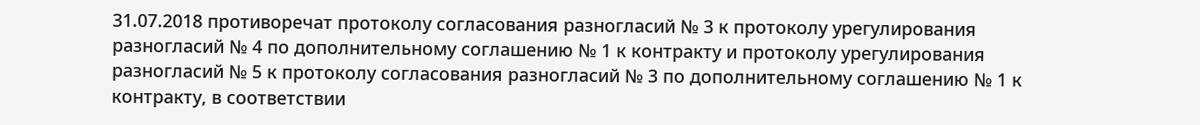31.07.2018 противоречат протоколу согласования разногласий № 3 к протоколу урегулирования разногласий № 4 по дополнительному соглашению № 1 к контракту и протоколу урегулирования разногласий № 5 к протоколу согласования разногласий № 3 по дополнительному соглашению № 1 к контракту, в соответствии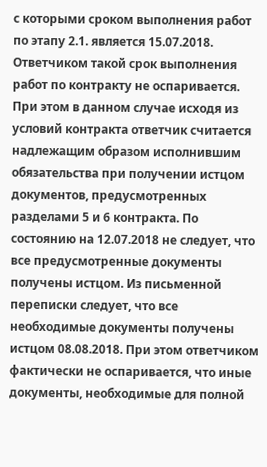с которыми сроком выполнения работ по этапу 2.1. является 15.07.2018. Ответчиком такой срок выполнения работ по контракту не оспаривается. При этом в данном случае исходя из условий контракта ответчик считается надлежащим образом исполнившим обязательства при получении истцом документов, предусмотренных разделами 5 и 6 контракта. По состоянию на 12.07.2018 не следует, что все предусмотренные документы получены истцом. Из письменной переписки следует, что все необходимые документы получены истцом 08.08.2018. При этом ответчиком фактически не оспаривается, что иные документы, необходимые для полной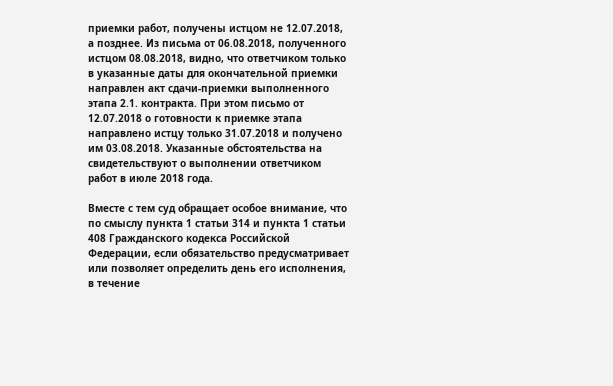приемки работ, получены истцом не 12.07.2018, а позднее. Из письма от 06.08.2018, полученного истцом 08.08.2018, видно, что ответчиком только в указанные даты для окончательной приемки направлен акт сдачи-приемки выполненного этапа 2.1. контракта. При этом письмо от 12.07.2018 о готовности к приемке этапа направлено истцу только 31.07.2018 и получено им 03.08.2018. Указанные обстоятельства на свидетельствуют о выполнении ответчиком работ в июле 2018 года.

Вместе с тем суд обращает особое внимание, что по смыслу пункта 1 статьи 314 и пункта 1 статьи 408 Гражданского кодекса Российской Федерации, если обязательство предусматривает или позволяет определить день его исполнения, в течение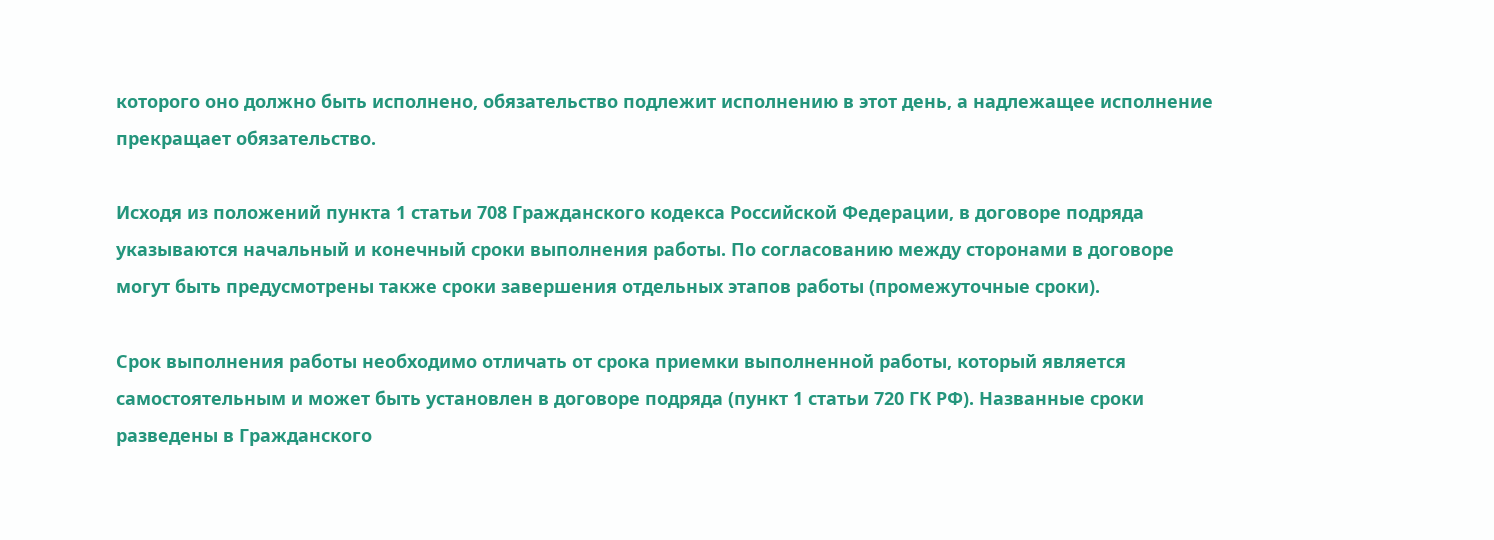которого оно должно быть исполнено, обязательство подлежит исполнению в этот день, а надлежащее исполнение прекращает обязательство.

Исходя из положений пункта 1 статьи 708 Гражданского кодекса Российской Федерации, в договоре подряда указываются начальный и конечный сроки выполнения работы. По согласованию между сторонами в договоре могут быть предусмотрены также сроки завершения отдельных этапов работы (промежуточные сроки).

Срок выполнения работы необходимо отличать от срока приемки выполненной работы, который является самостоятельным и может быть установлен в договоре подряда (пункт 1 статьи 720 ГК РФ). Названные сроки разведены в Гражданского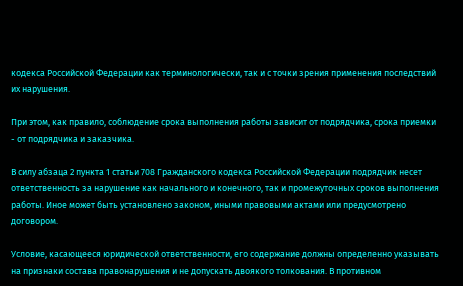кодекса Российской Федерации как терминологически, так и с точки зрения применения последствий их нарушения.

При этом, как правило, соблюдение срока выполнения работы зависит от подрядчика, срока приемки - от подрядчика и заказчика.

В силу абзаца 2 пункта 1 статьи 708 Гражданского кодекса Российской Федерации подрядчик несет ответственность за нарушение как начального и конечного, так и промежуточных сроков выполнения работы. Иное может быть установлено законом, иными правовыми актами или предусмотрено договором.

Условие, касающееся юридической ответственности, его содержание должны определенно указывать на признаки состава правонарушения и не допускать двоякого толкования. В противном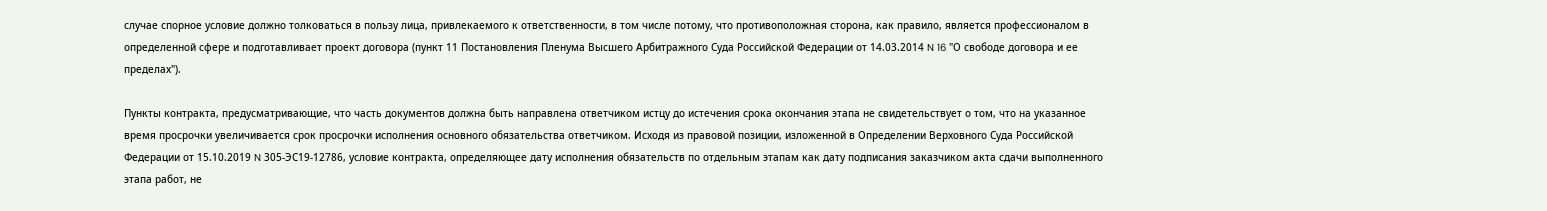случае спорное условие должно толковаться в пользу лица, привлекаемого к ответственности, в том числе потому, что противоположная сторона, как правило, является профессионалом в определенной сфере и подготавливает проект договора (пункт 11 Постановления Пленума Высшего Арбитражного Суда Российской Федерации от 14.03.2014 N 16 "О свободе договора и ее пределах").

Пункты контракта, предусматривающие, что часть документов должна быть направлена ответчиком истцу до истечения срока окончания этапа не свидетельствует о том, что на указанное время просрочки увеличивается срок просрочки исполнения основного обязательства ответчиком. Исходя из правовой позиции, изложенной в Определении Верховного Суда Российской Федерации от 15.10.2019 N 305-ЭС19-12786, условие контракта, определяющее дату исполнения обязательств по отдельным этапам как дату подписания заказчиком акта сдачи выполненного этапа работ, не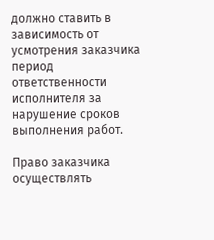должно ставить в зависимость от усмотрения заказчика период ответственности исполнителя за нарушение сроков выполнения работ.

Право заказчика осуществлять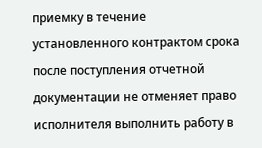приемку в течение установленного контрактом срока после поступления отчетной документации не отменяет право исполнителя выполнить работу в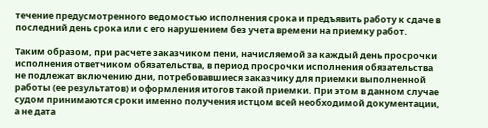течение предусмотренного ведомостью исполнения срока и предъявить работу к сдаче в последний день срока или с его нарушением без учета времени на приемку работ.

Таким образом, при расчете заказчиком пени, начисляемой за каждый день просрочки исполнения ответчиком обязательства, в период просрочки исполнения обязательства не подлежат включению дни, потребовавшиеся заказчику для приемки выполненной работы (ее результатов) и оформления итогов такой приемки. При этом в данном случае судом принимаются сроки именно получения истцом всей необходимой документации, а не дата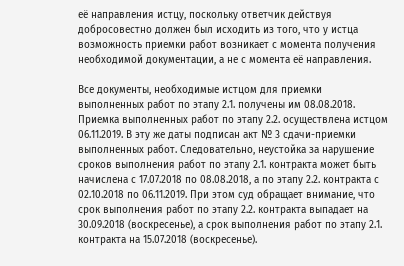её направления истцу, поскольку ответчик действуя добросовестно должен был исходить из того, что у истца возможность приемки работ возникает с момента получения необходимой документации, а не с момента её направления.

Все документы, необходимые истцом для приемки выполненных работ по этапу 2.1. получены им 08.08.2018. Приемка выполненных работ по этапу 2.2. осуществлена истцом 06.11.2019. В эту же даты подписан акт № 3 сдачи-приемки выполненных работ. Следовательно, неустойка за нарушение сроков выполнения работ по этапу 2.1. контракта может быть начислена с 17.07.2018 по 08.08.2018, а по этапу 2.2. контракта с 02.10.2018 по 06.11.2019. При этом суд обращает внимание, что срок выполнения работ по этапу 2.2. контракта выпадает на 30.09.2018 (воскресенье), а срок выполнения работ по этапу 2.1. контракта на 15.07.2018 (воскресенье).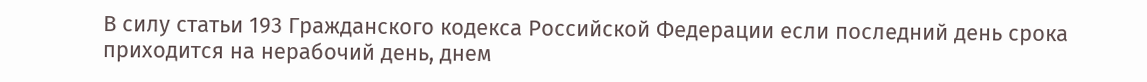В силу статьи 193 Гражданского кодекса Российской Федерации если последний день срока приходится на нерабочий день, днем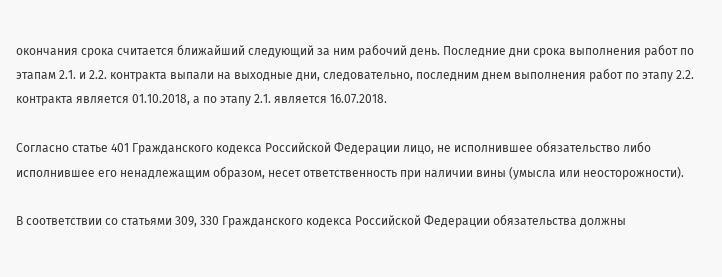окончания срока считается ближайший следующий за ним рабочий день. Последние дни срока выполнения работ по этапам 2.1. и 2.2. контракта выпали на выходные дни, следовательно, последним днем выполнения работ по этапу 2.2. контракта является 01.10.2018, а по этапу 2.1. является 16.07.2018.

Согласно статье 401 Гражданского кодекса Российской Федерации лицо, не исполнившее обязательство либо исполнившее его ненадлежащим образом, несет ответственность при наличии вины (умысла или неосторожности).

В соответствии со статьями 309, 330 Гражданского кодекса Российской Федерации обязательства должны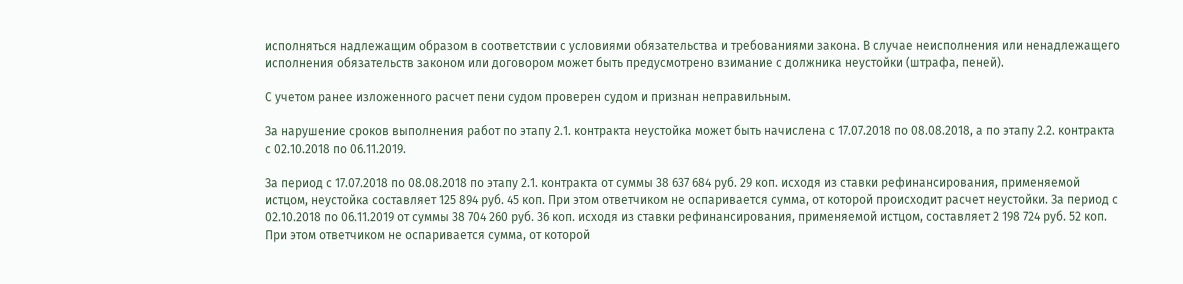исполняться надлежащим образом в соответствии с условиями обязательства и требованиями закона. В случае неисполнения или ненадлежащего исполнения обязательств законом или договором может быть предусмотрено взимание с должника неустойки (штрафа, пеней).

С учетом ранее изложенного расчет пени судом проверен судом и признан неправильным.

За нарушение сроков выполнения работ по этапу 2.1. контракта неустойка может быть начислена с 17.07.2018 по 08.08.2018, а по этапу 2.2. контракта с 02.10.2018 по 06.11.2019.

За период с 17.07.2018 по 08.08.2018 по этапу 2.1. контракта от суммы 38 637 684 руб. 29 коп. исходя из ставки рефинансирования, применяемой истцом, неустойка составляет 125 894 руб. 45 коп. При этом ответчиком не оспаривается сумма, от которой происходит расчет неустойки. За период с 02.10.2018 по 06.11.2019 от суммы 38 704 260 руб. 36 коп. исходя из ставки рефинансирования, применяемой истцом, составляет 2 198 724 руб. 52 коп. При этом ответчиком не оспаривается сумма, от которой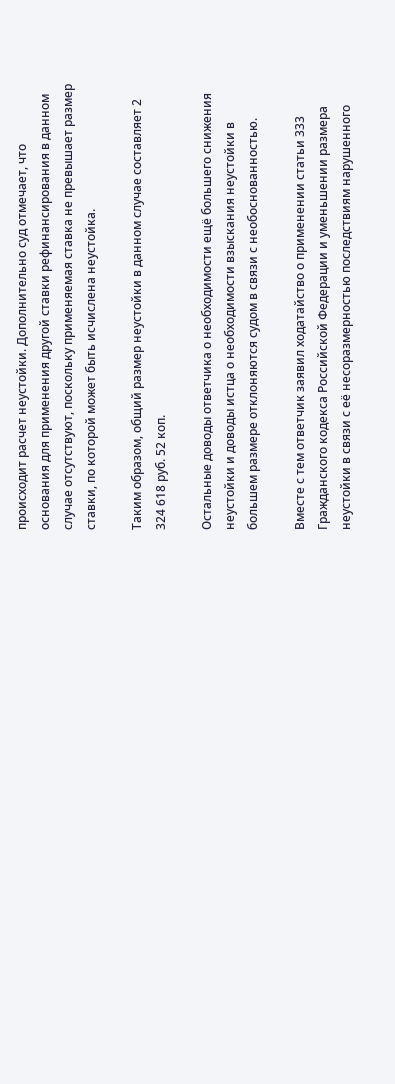происходит расчет неустойки. Дополнительно суд отмечает, что основания для применения другой ставки рефинансирования в данном случае отсутствуют, поскольку применяемая ставка не превышает размер ставки, по которой может быть исчислена неустойка.

Таким образом, общий размер неустойки в данном случае составляет 2 324 618 руб. 52 коп.

Остальные доводы ответчика о необходимости ещё большего снижения неустойки и доводы истца о необходимости взыскания неустойки в большем размере отклоняются судом в связи с необоснованностью.

Вместе с тем ответчик заявил ходатайство о применении статьи 333 Гражданского кодекса Российской Федерации и уменьшении размера неустойки в связи с её несоразмерностью последствиям нарушенного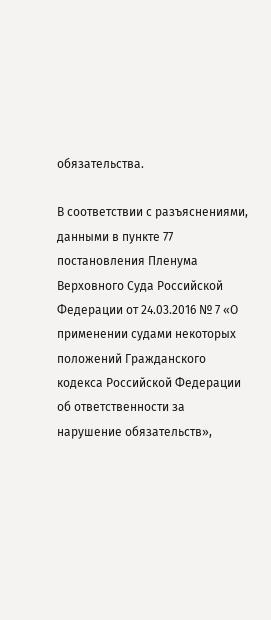обязательства.

В соответствии с разъяснениями, данными в пункте 77 постановления Пленума Верховного Суда Российской Федерации от 24.03.2016 № 7 «О применении судами некоторых положений Гражданского кодекса Российской Федерации об ответственности за нарушение обязательств»,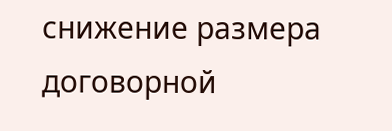снижение размера договорной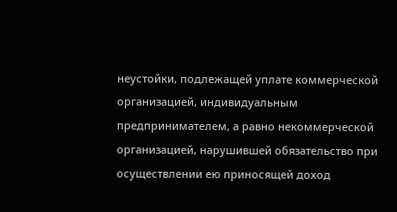неустойки, подлежащей уплате коммерческой организацией, индивидуальным предпринимателем, а равно некоммерческой организацией, нарушившей обязательство при осуществлении ею приносящей доход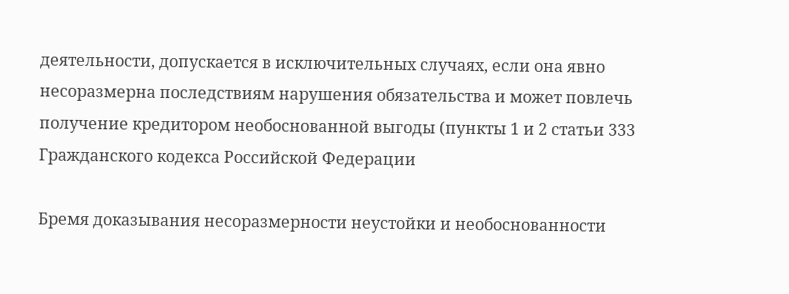деятельности, допускается в исключительных случаях, если она явно несоразмерна последствиям нарушения обязательства и может повлечь получение кредитором необоснованной выгоды (пункты 1 и 2 статьи 333 Гражданского кодекса Российской Федерации

Бремя доказывания несоразмерности неустойки и необоснованности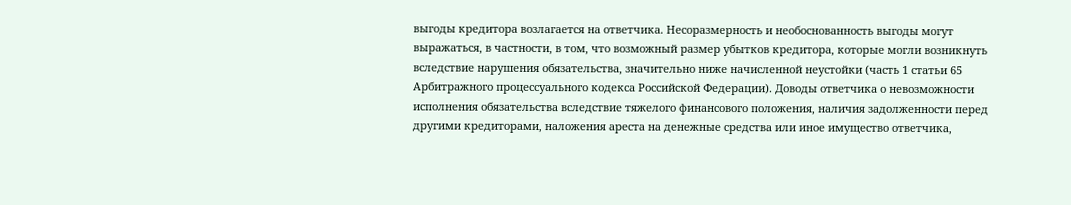выгоды кредитора возлагается на ответчика. Несоразмерность и необоснованность выгоды могут выражаться, в частности, в том, что возможный размер убытков кредитора, которые могли возникнуть вследствие нарушения обязательства, значительно ниже начисленной неустойки (часть 1 статьи 65 Арбитражного процессуального кодекса Российской Федерации). Доводы ответчика о невозможности исполнения обязательства вследствие тяжелого финансового положения, наличия задолженности перед другими кредиторами, наложения ареста на денежные средства или иное имущество ответчика,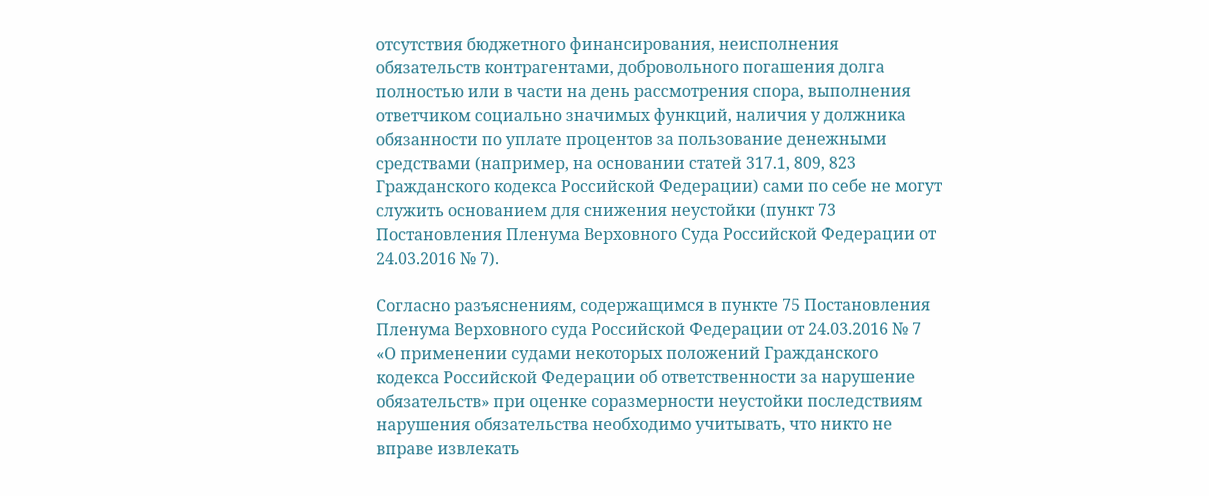отсутствия бюджетного финансирования, неисполнения обязательств контрагентами, добровольного погашения долга полностью или в части на день рассмотрения спора, выполнения ответчиком социально значимых функций, наличия у должника обязанности по уплате процентов за пользование денежными средствами (например, на основании статей 317.1, 809, 823 Гражданского кодекса Российской Федерации) сами по себе не могут служить основанием для снижения неустойки (пункт 73 Постановления Пленума Верховного Суда Российской Федерации от 24.03.2016 № 7).

Согласно разъяснениям, содержащимся в пункте 75 Постановления Пленума Верховного суда Российской Федерации от 24.03.2016 № 7 «О применении судами некоторых положений Гражданского кодекса Российской Федерации об ответственности за нарушение обязательств» при оценке соразмерности неустойки последствиям нарушения обязательства необходимо учитывать, что никто не вправе извлекать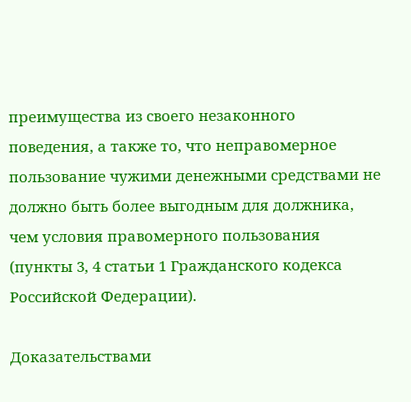преимущества из своего незаконного поведения, а также то, что неправомерное пользование чужими денежными средствами не должно быть более выгодным для должника, чем условия правомерного пользования (пункты 3, 4 статьи 1 Гражданского кодекса Российской Федерации).

Доказательствами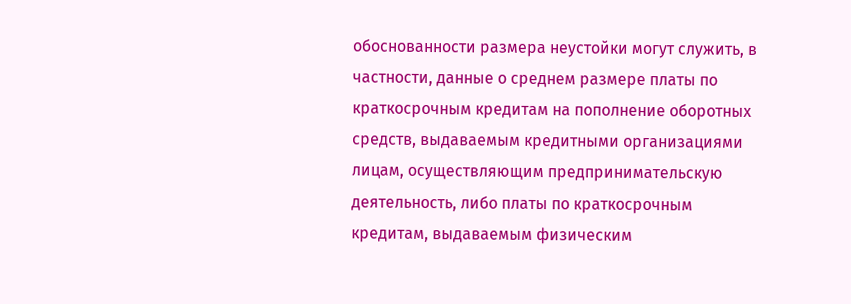обоснованности размера неустойки могут служить, в частности, данные о среднем размере платы по краткосрочным кредитам на пополнение оборотных средств, выдаваемым кредитными организациями лицам, осуществляющим предпринимательскую деятельность, либо платы по краткосрочным кредитам, выдаваемым физическим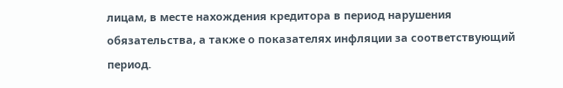лицам, в месте нахождения кредитора в период нарушения обязательства, а также о показателях инфляции за соответствующий период.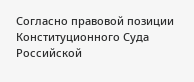Согласно правовой позиции Конституционного Суда Российской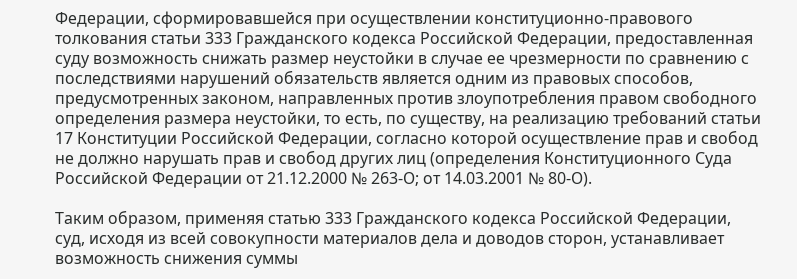Федерации, сформировавшейся при осуществлении конституционно-правового толкования статьи 333 Гражданского кодекса Российской Федерации, предоставленная суду возможность снижать размер неустойки в случае ее чрезмерности по сравнению с последствиями нарушений обязательств является одним из правовых способов, предусмотренных законом, направленных против злоупотребления правом свободного определения размера неустойки, то есть, по существу, на реализацию требований статьи 17 Конституции Российской Федерации, согласно которой осуществление прав и свобод не должно нарушать прав и свобод других лиц (определения Конституционного Суда Российской Федерации от 21.12.2000 № 263-О; от 14.03.2001 № 80-О).

Таким образом, применяя статью 333 Гражданского кодекса Российской Федерации, суд, исходя из всей совокупности материалов дела и доводов сторон, устанавливает возможность снижения суммы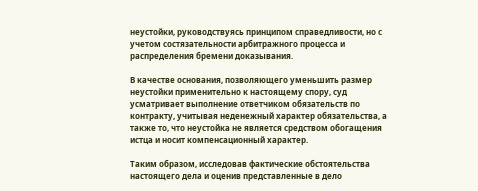неустойки, руководствуясь принципом справедливости, но с учетом состязательности арбитражного процесса и распределения бремени доказывания.

В качестве основания, позволяющего уменьшить размер неустойки применительно к настоящему спору, суд усматривает выполнение ответчиком обязательств по контракту, учитывая неденежный характер обязательства, а также то, что неустойка не является средством обогащения истца и носит компенсационный характер.

Таким образом, исследовав фактические обстоятельства настоящего дела и оценив представленные в дело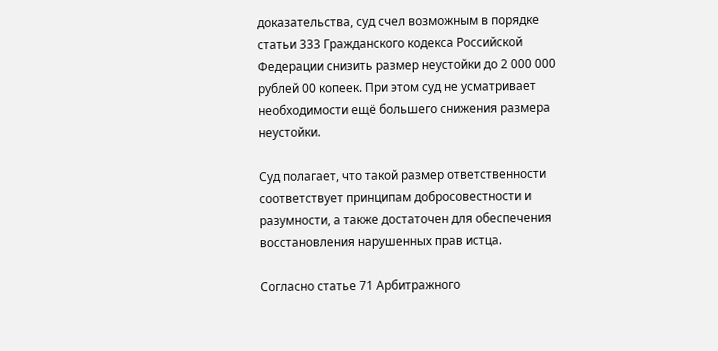доказательства, суд счел возможным в порядке статьи 333 Гражданского кодекса Российской Федерации снизить размер неустойки до 2 000 000 рублей 00 копеек. При этом суд не усматривает необходимости ещё большего снижения размера неустойки.

Суд полагает, что такой размер ответственности соответствует принципам добросовестности и разумности, а также достаточен для обеспечения восстановления нарушенных прав истца.

Согласно статье 71 Арбитражного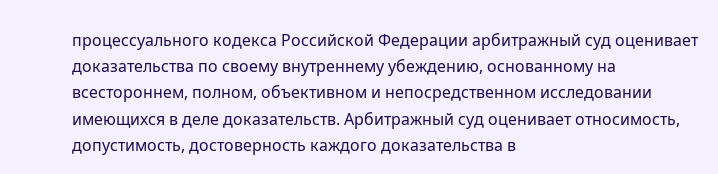процессуального кодекса Российской Федерации арбитражный суд оценивает доказательства по своему внутреннему убеждению, основанному на всестороннем, полном, объективном и непосредственном исследовании имеющихся в деле доказательств. Арбитражный суд оценивает относимость, допустимость, достоверность каждого доказательства в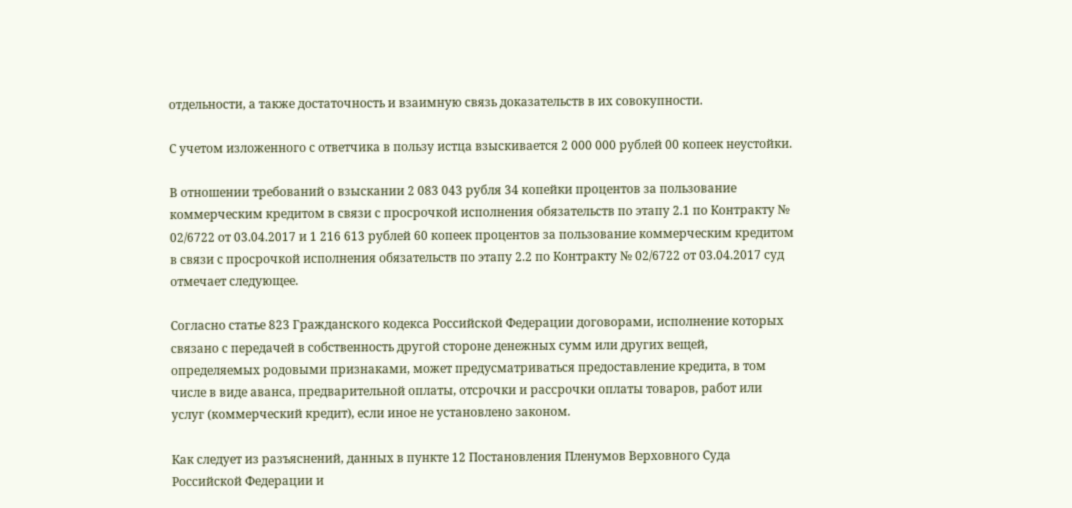отдельности, а также достаточность и взаимную связь доказательств в их совокупности.

С учетом изложенного с ответчика в пользу истца взыскивается 2 000 000 рублей 00 копеек неустойки.

В отношении требований о взыскании 2 083 043 рубля 34 копейки процентов за пользование коммерческим кредитом в связи с просрочкой исполнения обязательств по этапу 2.1 по Контракту № 02/6722 от 03.04.2017 и 1 216 613 рублей 60 копеек процентов за пользование коммерческим кредитом в связи с просрочкой исполнения обязательств по этапу 2.2 по Контракту № 02/6722 от 03.04.2017 суд отмечает следующее.

Согласно статье 823 Гражданского кодекса Российской Федерации договорами, исполнение которых связано с передачей в собственность другой стороне денежных сумм или других вещей, определяемых родовыми признаками, может предусматриваться предоставление кредита, в том числе в виде аванса, предварительной оплаты, отсрочки и рассрочки оплаты товаров, работ или услуг (коммерческий кредит), если иное не установлено законом.

Как следует из разъяснений, данных в пункте 12 Постановления Пленумов Верховного Суда Российской Федерации и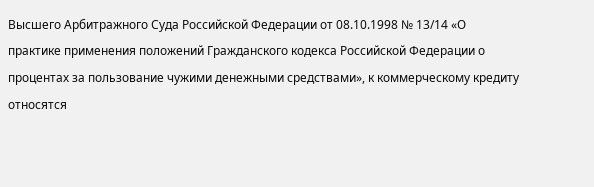Высшего Арбитражного Суда Российской Федерации от 08.10.1998 № 13/14 «О практике применения положений Гражданского кодекса Российской Федерации о процентах за пользование чужими денежными средствами», к коммерческому кредиту относятся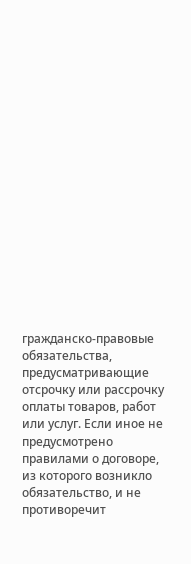гражданско-правовые обязательства, предусматривающие отсрочку или рассрочку оплаты товаров, работ или услуг. Если иное не предусмотрено правилами о договоре, из которого возникло обязательство, и не противоречит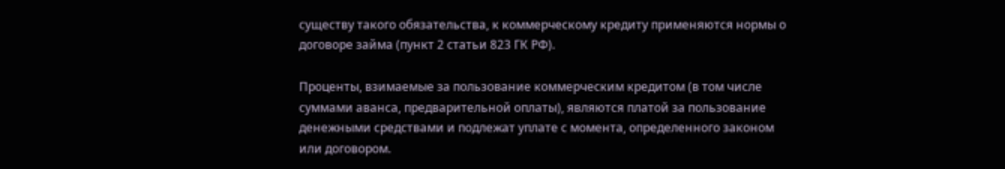существу такого обязательства, к коммерческому кредиту применяются нормы о договоре займа (пункт 2 статьи 823 ГК РФ).

Проценты, взимаемые за пользование коммерческим кредитом (в том числе суммами аванса, предварительной оплаты), являются платой за пользование денежными средствами и подлежат уплате с момента, определенного законом или договором.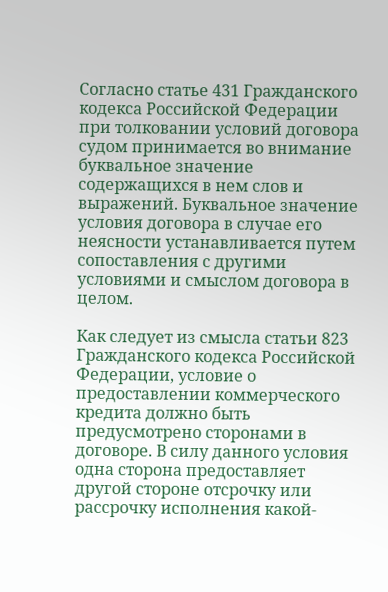Согласно статье 431 Гражданского кодекса Российской Федерации при толковании условий договора судом принимается во внимание буквальное значение содержащихся в нем слов и выражений. Буквальное значение условия договора в случае его неясности устанавливается путем сопоставления с другими условиями и смыслом договора в целом.

Как следует из смысла статьи 823 Гражданского кодекса Российской Федерации, условие о предоставлении коммерческого кредита должно быть предусмотрено сторонами в договоре. В силу данного условия одна сторона предоставляет другой стороне отсрочку или рассрочку исполнения какой-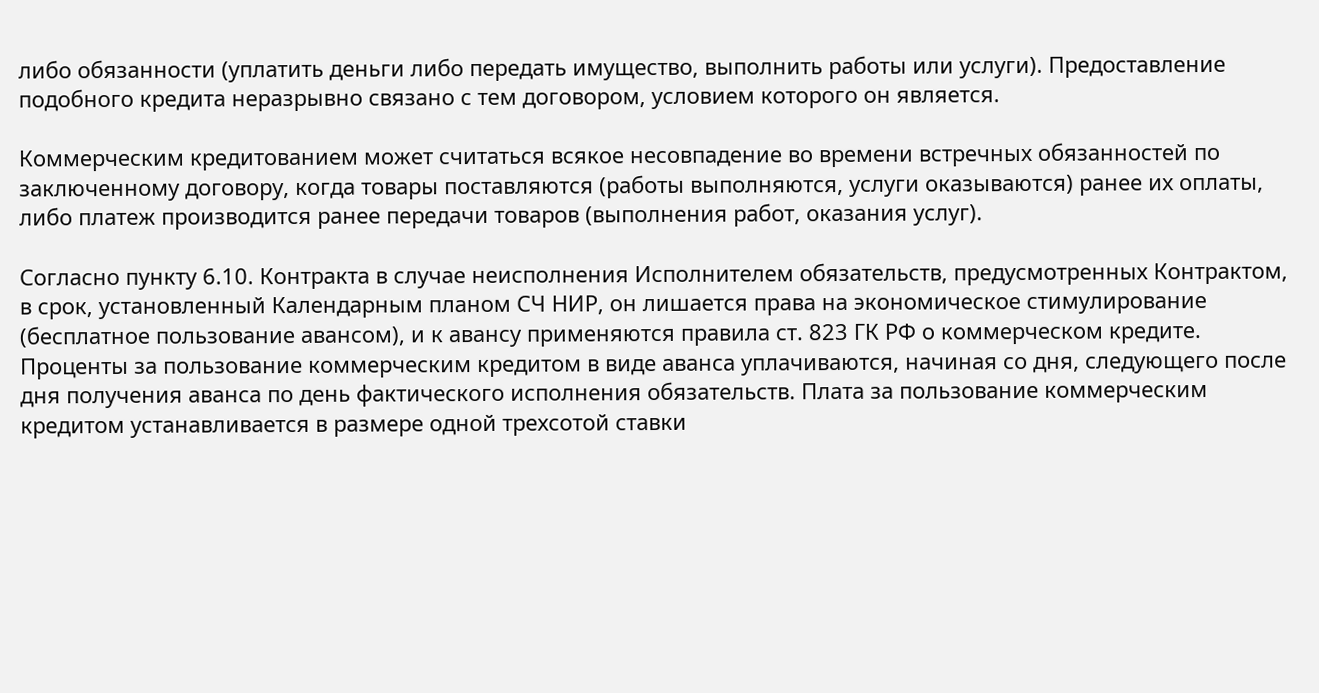либо обязанности (уплатить деньги либо передать имущество, выполнить работы или услуги). Предоставление подобного кредита неразрывно связано с тем договором, условием которого он является.

Коммерческим кредитованием может считаться всякое несовпадение во времени встречных обязанностей по заключенному договору, когда товары поставляются (работы выполняются, услуги оказываются) ранее их оплаты, либо платеж производится ранее передачи товаров (выполнения работ, оказания услуг).

Согласно пункту 6.10. Контракта в случае неисполнения Исполнителем обязательств, предусмотренных Контрактом, в срок, установленный Календарным планом СЧ НИР, он лишается права на экономическое стимулирование (бесплатное пользование авансом), и к авансу применяются правила ст. 823 ГК РФ о коммерческом кредите. Проценты за пользование коммерческим кредитом в виде аванса уплачиваются, начиная со дня, следующего после дня получения аванса по день фактического исполнения обязательств. Плата за пользование коммерческим кредитом устанавливается в размере одной трехсотой ставки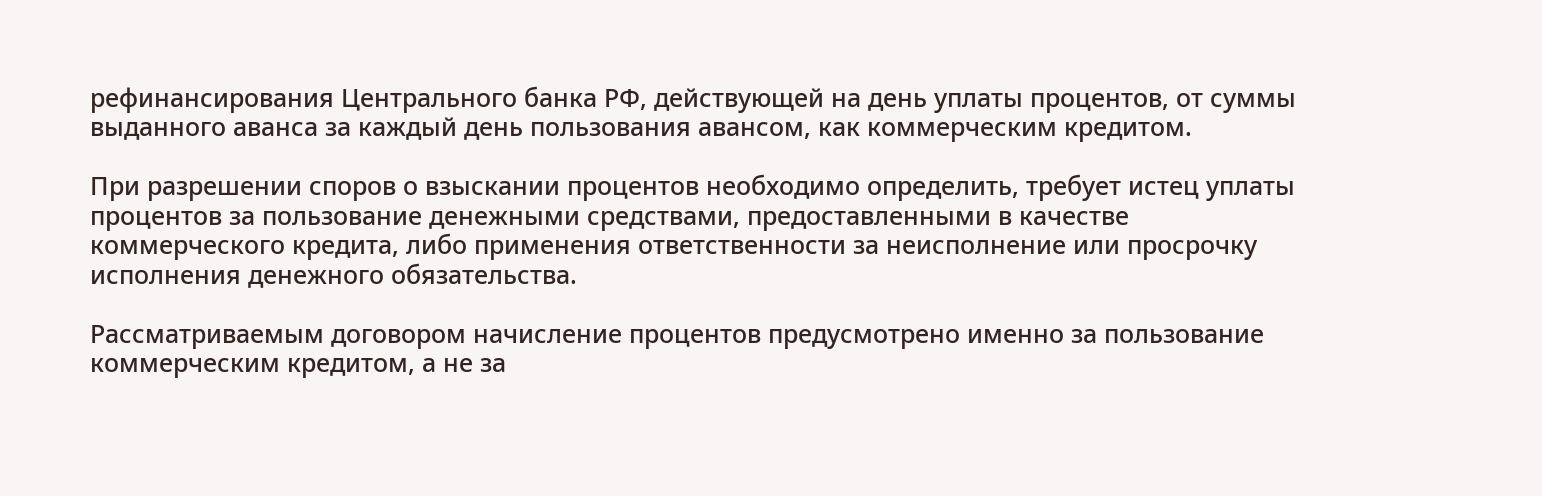рефинансирования Центрального банка РФ, действующей на день уплаты процентов, от суммы выданного аванса за каждый день пользования авансом, как коммерческим кредитом.

При разрешении споров о взыскании процентов необходимо определить, требует истец уплаты процентов за пользование денежными средствами, предоставленными в качестве коммерческого кредита, либо применения ответственности за неисполнение или просрочку исполнения денежного обязательства.

Рассматриваемым договором начисление процентов предусмотрено именно за пользование коммерческим кредитом, а не за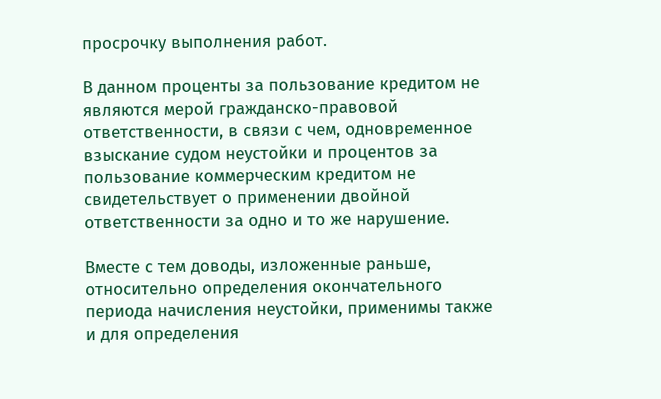просрочку выполнения работ.

В данном проценты за пользование кредитом не являются мерой гражданско-правовой ответственности, в связи с чем, одновременное взыскание судом неустойки и процентов за пользование коммерческим кредитом не свидетельствует о применении двойной ответственности за одно и то же нарушение.

Вместе с тем доводы, изложенные раньше, относительно определения окончательного периода начисления неустойки, применимы также и для определения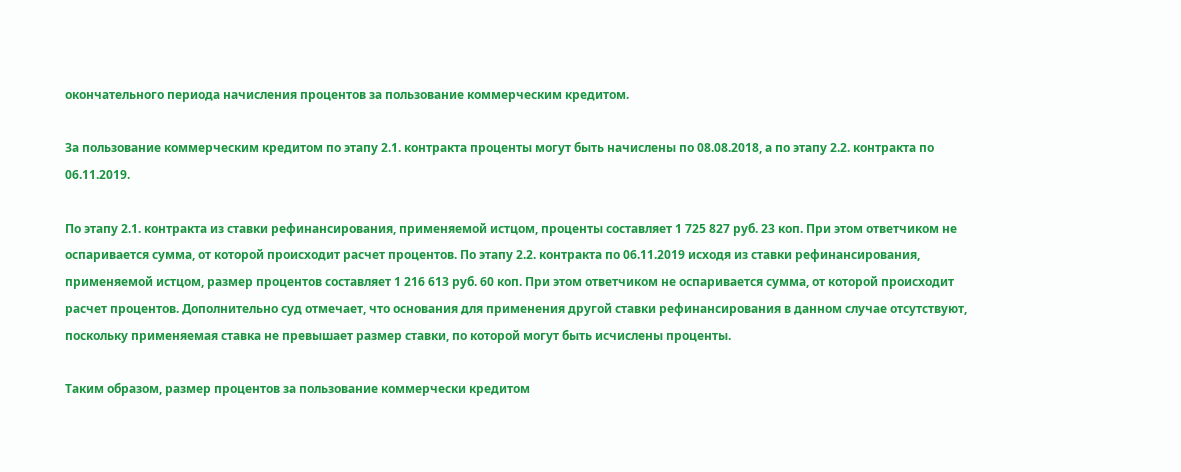окончательного периода начисления процентов за пользование коммерческим кредитом.

За пользование коммерческим кредитом по этапу 2.1. контракта проценты могут быть начислены по 08.08.2018, а по этапу 2.2. контракта по 06.11.2019.

По этапу 2.1. контракта из ставки рефинансирования, применяемой истцом, проценты составляет 1 725 827 руб. 23 коп. При этом ответчиком не оспаривается сумма, от которой происходит расчет процентов. По этапу 2.2. контракта по 06.11.2019 исходя из ставки рефинансирования, применяемой истцом, размер процентов составляет 1 216 613 руб. 60 коп. При этом ответчиком не оспаривается сумма, от которой происходит расчет процентов. Дополнительно суд отмечает, что основания для применения другой ставки рефинансирования в данном случае отсутствуют, поскольку применяемая ставка не превышает размер ставки, по которой могут быть исчислены проценты.

Таким образом, размер процентов за пользование коммерчески кредитом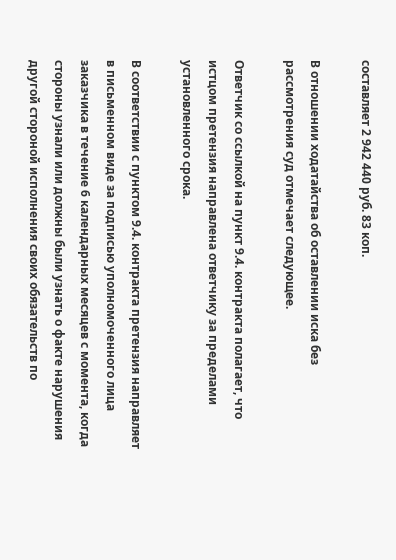составляет 2 942 440 руб. 83 коп.

В отношении ходатайства об оставлении иска без рассмотрения суд отмечает следующее.

Ответчик со ссылкой на пункт 9.4. контракта полагает, что истцом претензия направлена ответчику за пределами установленного срока.

В соответствии с пунктом 9.4. контракта претензия направляет в письменном виде за подписью уполномоченного лица заказчика в течение 6 календарных месяцев с момента, когда стороны узнали или должны были узнать о факте нарушения другой стороной исполнения своих обязательств по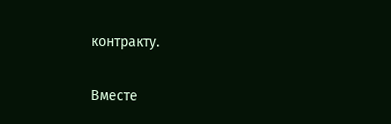контракту.

Вместе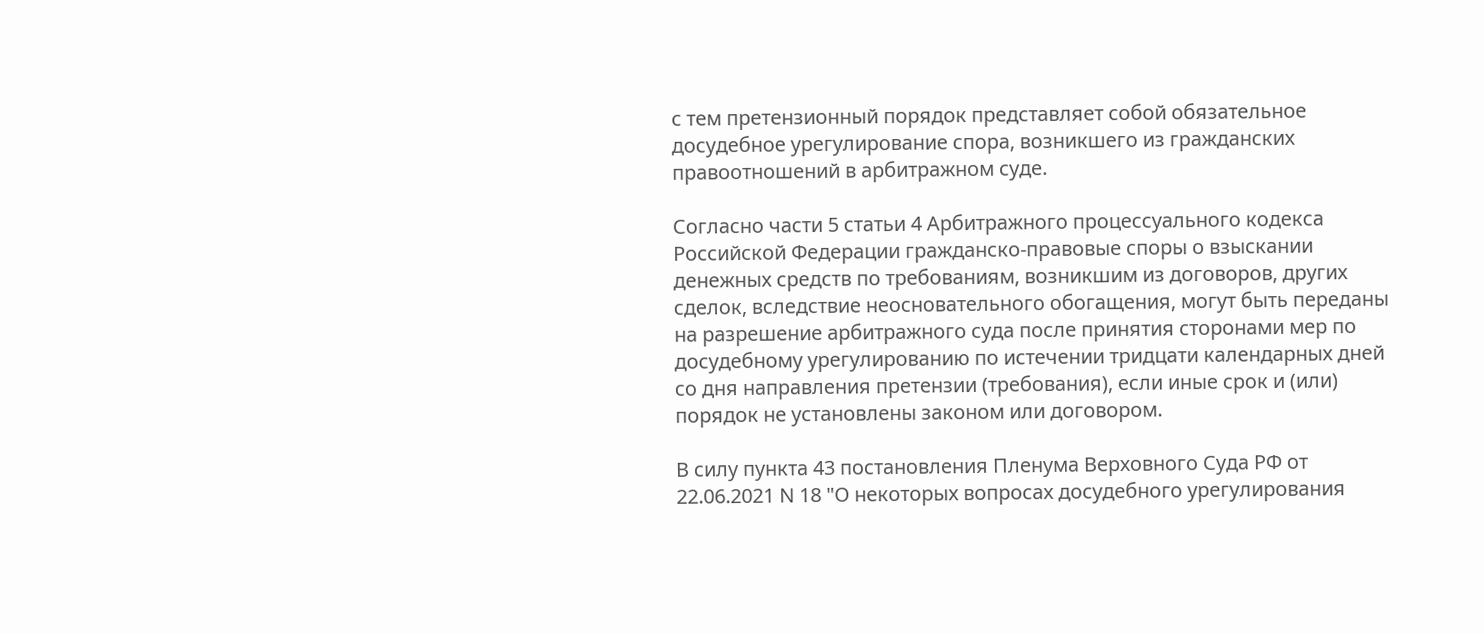с тем претензионный порядок представляет собой обязательное досудебное урегулирование спора, возникшего из гражданских правоотношений в арбитражном суде.

Согласно части 5 статьи 4 Арбитражного процессуального кодекса Российской Федерации гражданско-правовые споры о взыскании денежных средств по требованиям, возникшим из договоров, других сделок, вследствие неосновательного обогащения, могут быть переданы на разрешение арбитражного суда после принятия сторонами мер по досудебному урегулированию по истечении тридцати календарных дней со дня направления претензии (требования), если иные срок и (или) порядок не установлены законом или договором.

В силу пункта 43 постановления Пленума Верховного Суда РФ от 22.06.2021 N 18 "О некоторых вопросах досудебного урегулирования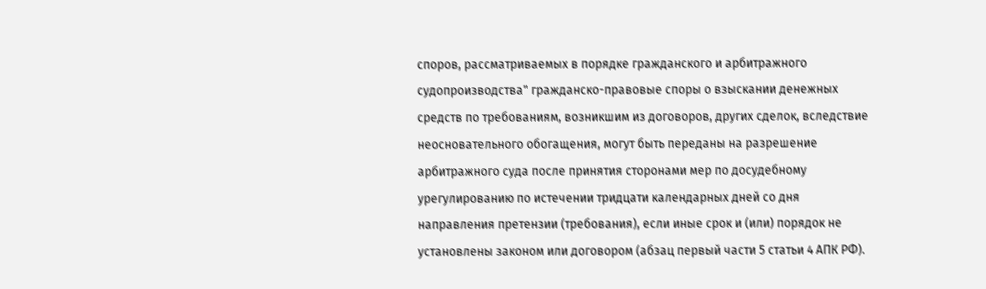споров, рассматриваемых в порядке гражданского и арбитражного судопроизводства" гражданско-правовые споры о взыскании денежных средств по требованиям, возникшим из договоров, других сделок, вследствие неосновательного обогащения, могут быть переданы на разрешение арбитражного суда после принятия сторонами мер по досудебному урегулированию по истечении тридцати календарных дней со дня направления претензии (требования), если иные срок и (или) порядок не установлены законом или договором (абзац первый части 5 статьи 4 АПК РФ).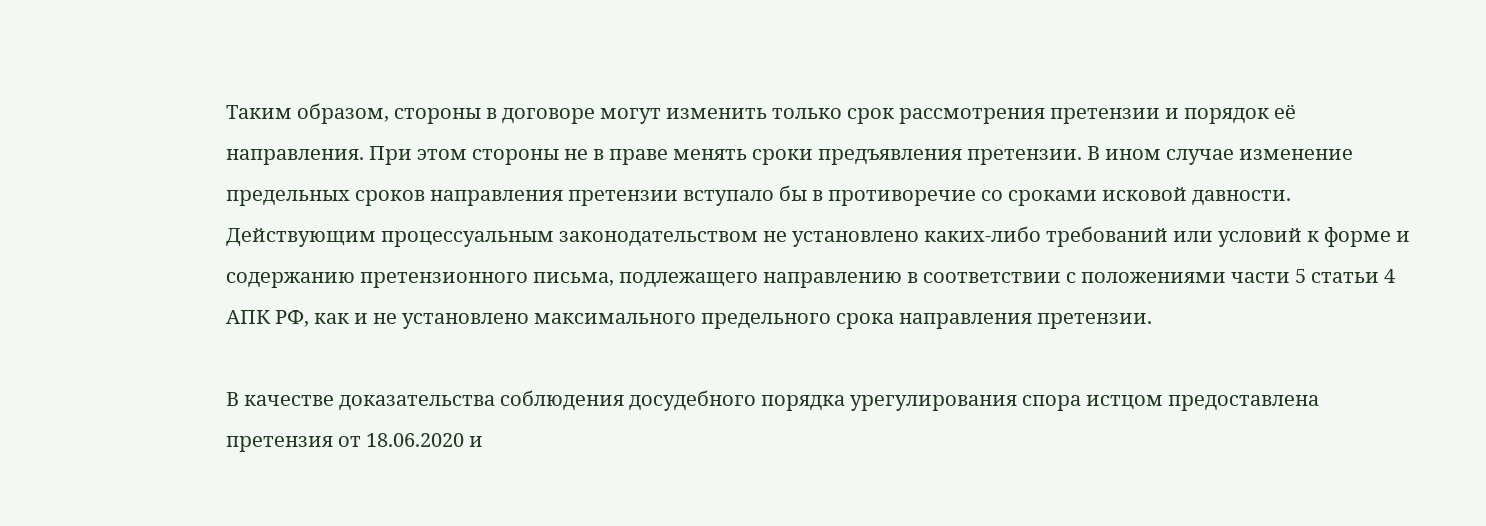Таким образом, стороны в договоре могут изменить только срок рассмотрения претензии и порядок её направления. При этом стороны не в праве менять сроки предъявления претензии. В ином случае изменение предельных сроков направления претензии вступало бы в противоречие со сроками исковой давности. Действующим процессуальным законодательством не установлено каких-либо требований или условий к форме и содержанию претензионного письма, подлежащего направлению в соответствии с положениями части 5 статьи 4 АПК РФ, как и не установлено максимального предельного срока направления претензии.

В качестве доказательства соблюдения досудебного порядка урегулирования спора истцом предоставлена претензия от 18.06.2020 и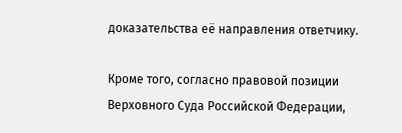доказательства её направления ответчику.

Кроме того, согласно правовой позиции Верховного Суда Российской Федерации,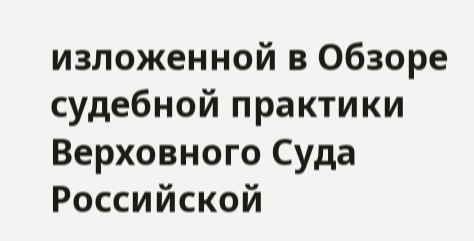изложенной в Обзоре судебной практики Верховного Суда Российской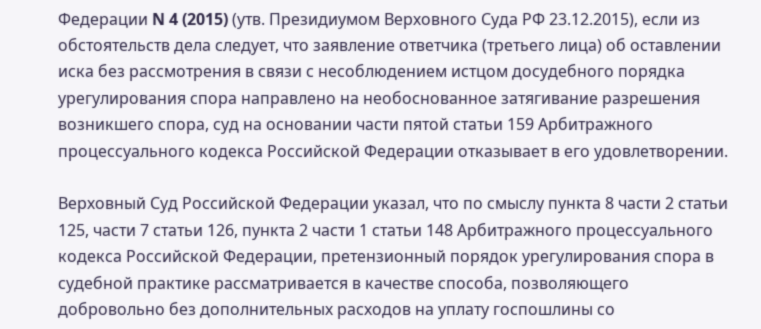Федерации N 4 (2015) (утв. Президиумом Верховного Суда РФ 23.12.2015), если из обстоятельств дела следует, что заявление ответчика (третьего лица) об оставлении иска без рассмотрения в связи с несоблюдением истцом досудебного порядка урегулирования спора направлено на необоснованное затягивание разрешения возникшего спора, суд на основании части пятой статьи 159 Арбитражного процессуального кодекса Российской Федерации отказывает в его удовлетворении.

Верховный Суд Российской Федерации указал, что по смыслу пункта 8 части 2 статьи 125, части 7 статьи 126, пункта 2 части 1 статьи 148 Арбитражного процессуального кодекса Российской Федерации, претензионный порядок урегулирования спора в судебной практике рассматривается в качестве способа, позволяющего добровольно без дополнительных расходов на уплату госпошлины со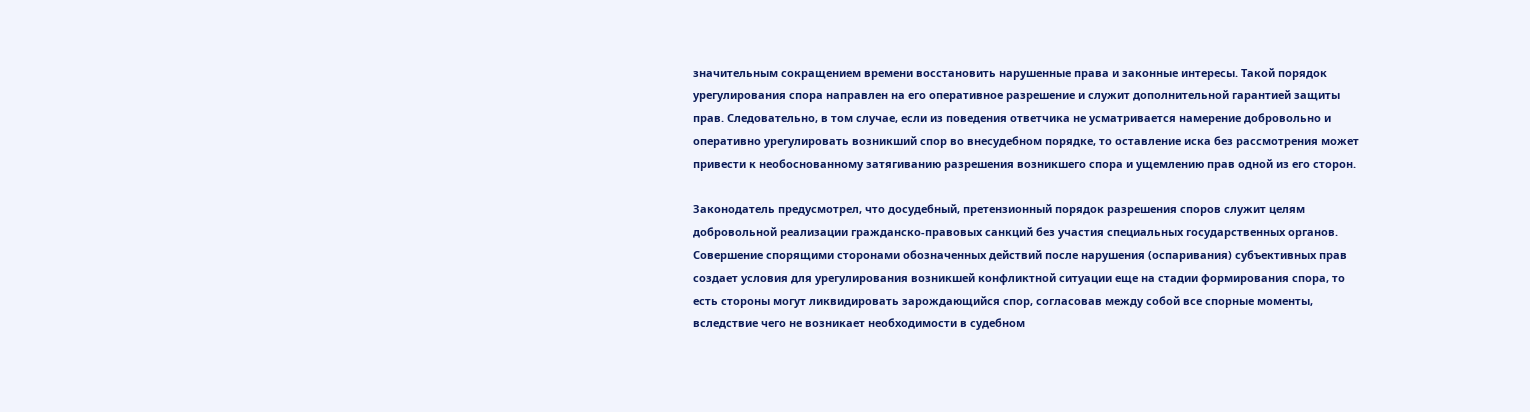значительным сокращением времени восстановить нарушенные права и законные интересы. Такой порядок урегулирования спора направлен на его оперативное разрешение и служит дополнительной гарантией защиты прав. Следовательно, в том случае, если из поведения ответчика не усматривается намерение добровольно и оперативно урегулировать возникший спор во внесудебном порядке, то оставление иска без рассмотрения может привести к необоснованному затягиванию разрешения возникшего спора и ущемлению прав одной из его сторон.

Законодатель предусмотрел, что досудебный, претензионный порядок разрешения споров служит целям добровольной реализации гражданско-правовых санкций без участия специальных государственных органов. Совершение спорящими сторонами обозначенных действий после нарушения (оспаривания) субъективных прав создает условия для урегулирования возникшей конфликтной ситуации еще на стадии формирования спора, то есть стороны могут ликвидировать зарождающийся спор, согласовав между собой все спорные моменты, вследствие чего не возникает необходимости в судебном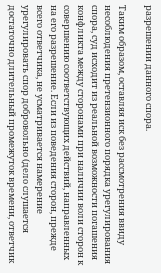разрешении данного спора.

Таким образом, оставляя иск без рассмотрения ввиду несоблюдения претензионного порядка урегулирования спора, суд исходит из реальной возможности погашения конфликта между сторонами при наличии воли сторон к совершению соответствующих действий, направленных на его разрешение. Если из поведения сторон, прежде всего ответчика, не усматривается намерение урегулировать спор добровольно (дело слушается достаточно длительный промежуток времени, ответчик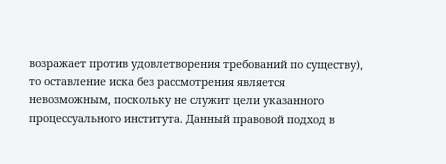возражает против удовлетворения требований по существу), то оставление иска без рассмотрения является невозможным, поскольку не служит цели указанного процессуального института. Данный правовой подход в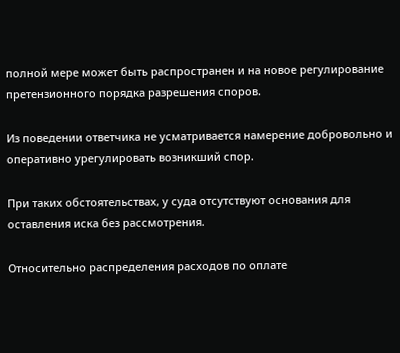полной мере может быть распространен и на новое регулирование претензионного порядка разрешения споров.

Из поведении ответчика не усматривается намерение добровольно и оперативно урегулировать возникший спор.

При таких обстоятельствах, у суда отсутствуют основания для оставления иска без рассмотрения.

Относительно распределения расходов по оплате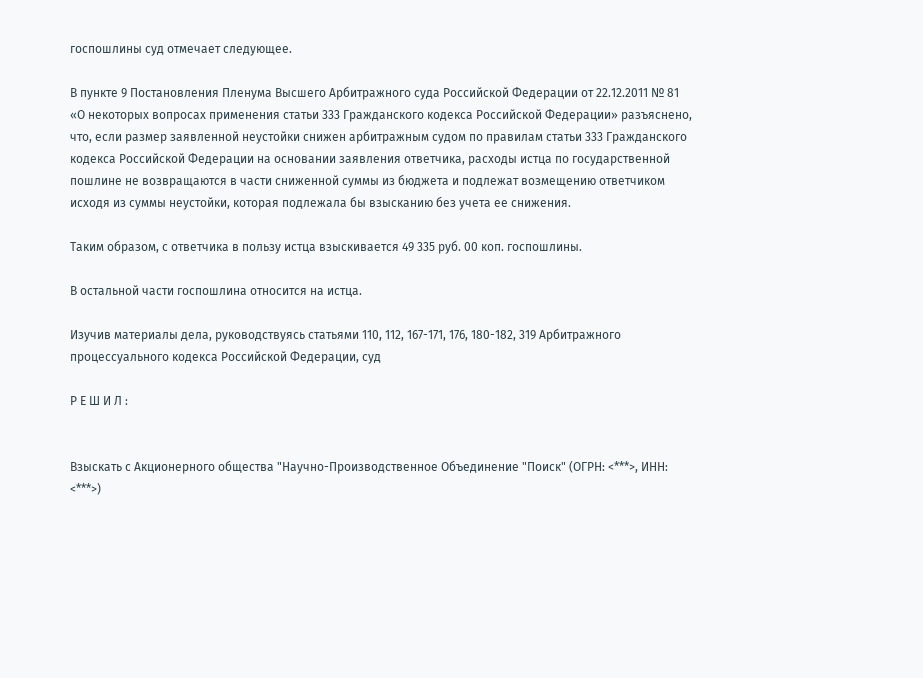госпошлины суд отмечает следующее.

В пункте 9 Постановления Пленума Высшего Арбитражного суда Российской Федерации от 22.12.2011 № 81 «О некоторых вопросах применения статьи 333 Гражданского кодекса Российской Федерации» разъяснено, что, если размер заявленной неустойки снижен арбитражным судом по правилам статьи 333 Гражданского кодекса Российской Федерации на основании заявления ответчика, расходы истца по государственной пошлине не возвращаются в части сниженной суммы из бюджета и подлежат возмещению ответчиком исходя из суммы неустойки, которая подлежала бы взысканию без учета ее снижения.

Таким образом, с ответчика в пользу истца взыскивается 49 335 руб. 00 коп. госпошлины.

В остальной части госпошлина относится на истца.

Изучив материалы дела, руководствуясь статьями 110, 112, 167-171, 176, 180-182, 319 Арбитражного процессуального кодекса Российской Федерации, суд

Р Е Ш И Л :


Взыскать с Акционерного общества "Научно-Производственное Объединение "Поиск" (ОГРН: <***>, ИНН: <***>)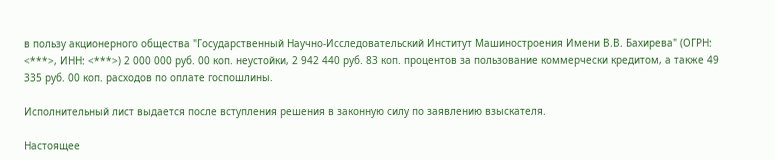в пользу акционерного общества "Государственный Научно-Исследовательский Институт Машиностроения Имени В.В. Бахирева" (ОГРН: <***>, ИНН: <***>) 2 000 000 руб. 00 коп. неустойки, 2 942 440 руб. 83 коп. процентов за пользование коммерчески кредитом, а также 49 335 руб. 00 коп. расходов по оплате госпошлины.

Исполнительный лист выдается после вступления решения в законную силу по заявлению взыскателя.

Настоящее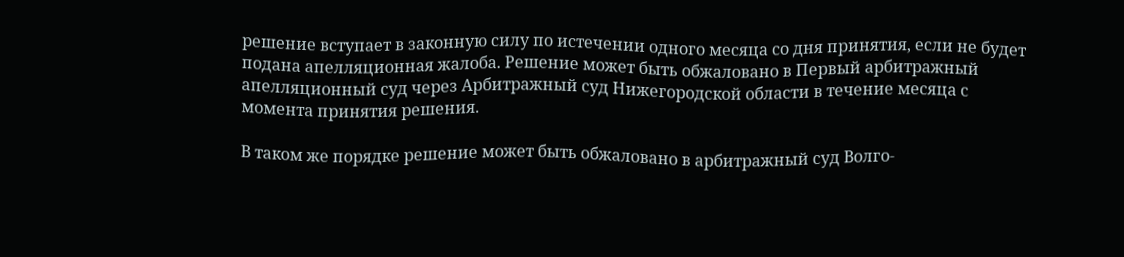решение вступает в законную силу по истечении одного месяца со дня принятия, если не будет подана апелляционная жалоба. Решение может быть обжаловано в Первый арбитражный апелляционный суд через Арбитражный суд Нижегородской области в течение месяца с момента принятия решения.

В таком же порядке решение может быть обжаловано в арбитражный суд Волго-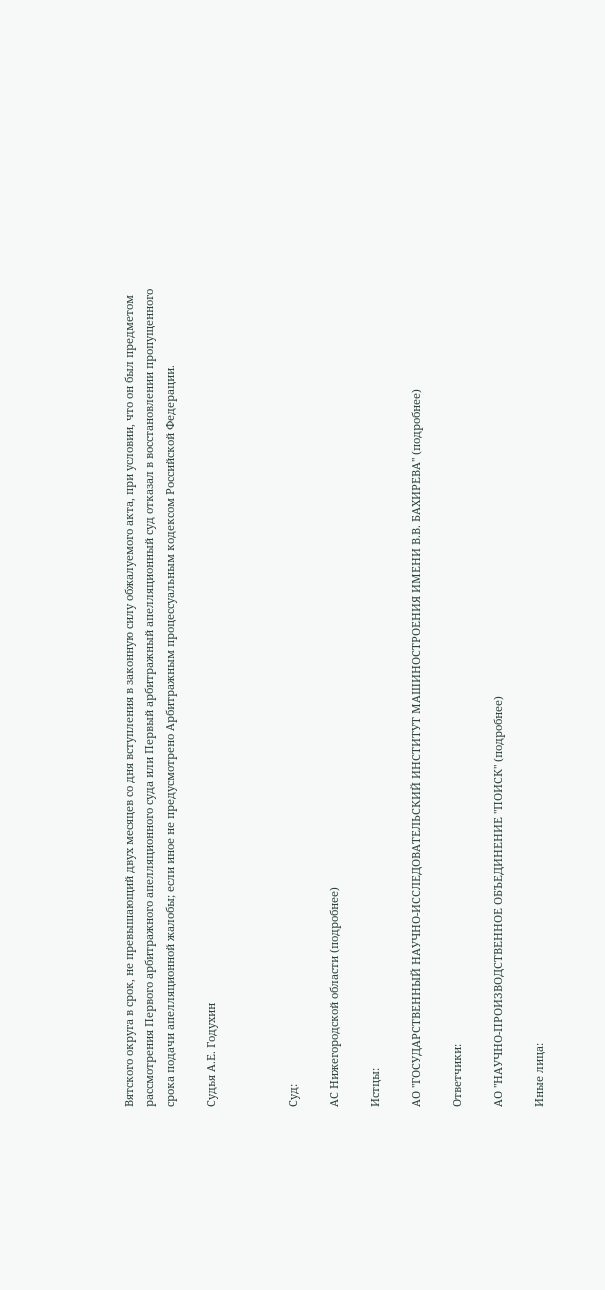Вятского округа в срок, не превышающий двух месяцев со дня вступления в законную силу обжалуемого акта, при условии, что он был предметом рассмотрения Первого арбитражного апелляционного суда или Первый арбитражный апелляционный суд отказал в восстановлении пропущенного срока подачи апелляционной жалобы; если иное не предусмотрено Арбитражным процессуальным кодексом Российской Федерации.

Судья А.Е. Годухин



Суд:

АС Нижегородской области (подробнее)

Истцы:

АО "ГОСУДАРСТВЕННЫЙ НАУЧНО-ИССЛЕДОВАТЕЛЬСКИЙ ИНСТИТУТ МАШИНОСТРОЕНИЯ ИМЕНИ В.В. БАХИРЕВА" (подробнее)

Ответчики:

АО "НАУЧНО-ПРОИЗВОДСТВЕННОЕ ОБЪЕДИНЕНИЕ "ПОИСК" (подробнее)

Иные лица: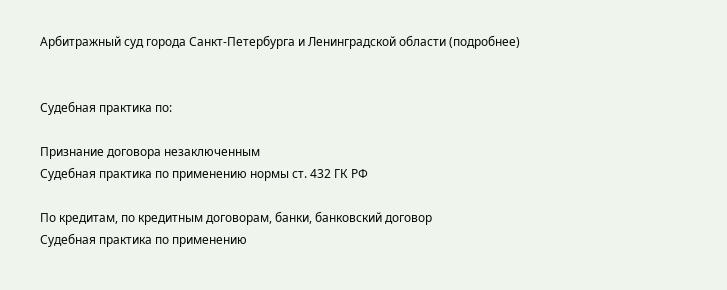Арбитражный суд города Санкт-Петербурга и Ленинградской области (подробнее)


Судебная практика по:

Признание договора незаключенным
Судебная практика по применению нормы ст. 432 ГК РФ

По кредитам, по кредитным договорам, банки, банковский договор
Судебная практика по применению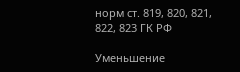норм ст. 819, 820, 821, 822, 823 ГК РФ

Уменьшение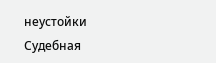неустойки
Судебная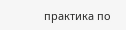практика по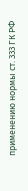применению нормы ст. 333 ГК РФ